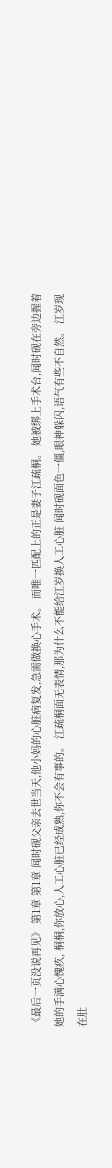《最后一页没说再见》 第1章 第1章 闻时砚父亲去世当天,他小妈的心脏病复发,急需做换心手术。 而唯一匹配上的正是妻子江疏桐。 她被绑上手术台,闻时砚在旁边握着她的手满心愧疚, 桐桐,你放心,人工心脏已经成熟,你不会有事的。 江疏桐面无表情,那为什么不能给江岁换人工心脏 闻时砚面色一僵,眼神躲闪,语气有些不自然。 江岁现在肚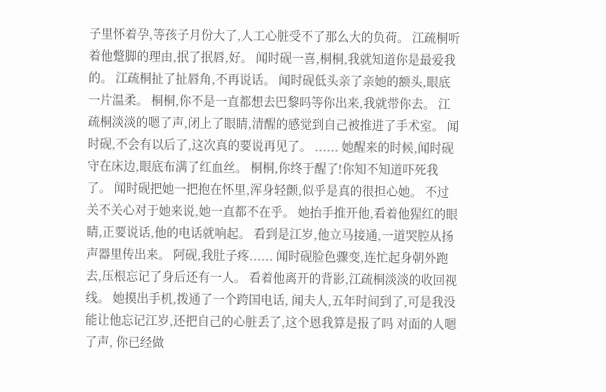子里怀着孕,等孩子月份大了,人工心脏受不了那么大的负荷。 江疏桐听着他蹩脚的理由,抿了抿唇,好。 闻时砚一喜,桐桐,我就知道你是最爱我的。 江疏桐扯了扯唇角,不再说话。 闻时砚低头亲了亲她的额头,眼底一片温柔。 桐桐,你不是一直都想去巴黎吗等你出来,我就带你去。 江疏桐淡淡的嗯了声,闭上了眼睛,清醒的感觉到自己被推进了手术室。 闻时砚,不会有以后了,这次真的要说再见了。 ...... 她醒来的时候,闻时砚守在床边,眼底布满了红血丝。 桐桐,你终于醒了!你知不知道吓死我了。 闻时砚把她一把抱在怀里,浑身轻颤,似乎是真的很担心她。 不过关不关心对于她来说,她一直都不在乎。 她抬手推开他,看着他猩红的眼睛,正要说话,他的电话就响起。 看到是江岁,他立马接通,一道哭腔从扬声器里传出来。 阿砚,我肚子疼...... 闻时砚脸色骤变,连忙起身朝外跑去,压根忘记了身后还有一人。 看着他离开的背影,江疏桐淡淡的收回视线。 她摸出手机,拨通了一个跨国电话, 闻夫人,五年时间到了,可是我没能让他忘记江岁,还把自己的心脏丢了,这个恩我算是报了吗 对面的人嗯了声, 你已经做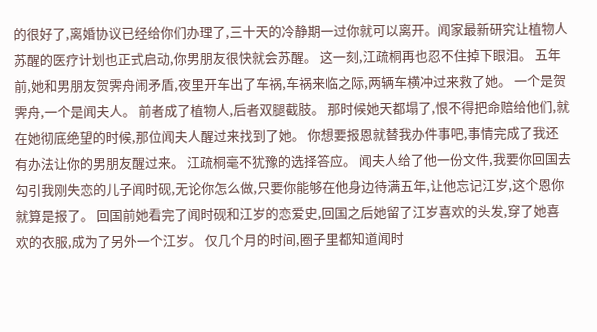的很好了,离婚协议已经给你们办理了,三十天的冷静期一过你就可以离开。闻家最新研究让植物人苏醒的医疗计划也正式启动,你男朋友很快就会苏醒。 这一刻,江疏桐再也忍不住掉下眼泪。 五年前,她和男朋友贺霁舟闹矛盾,夜里开车出了车祸,车祸来临之际,两辆车横冲过来救了她。 一个是贺霁舟,一个是闻夫人。 前者成了植物人,后者双腿截肢。 那时候她天都塌了,恨不得把命赔给他们,就在她彻底绝望的时候,那位闻夫人醒过来找到了她。 你想要报恩就替我办件事吧,事情完成了我还有办法让你的男朋友醒过来。 江疏桐毫不犹豫的选择答应。 闻夫人给了他一份文件,我要你回国去勾引我刚失恋的儿子闻时砚,无论你怎么做,只要你能够在他身边待满五年,让他忘记江岁,这个恩你就算是报了。 回国前她看完了闻时砚和江岁的恋爱史,回国之后她留了江岁喜欢的头发,穿了她喜欢的衣服,成为了另外一个江岁。 仅几个月的时间,圈子里都知道闻时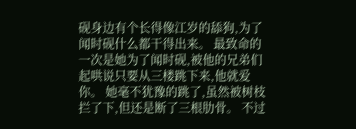砚身边有个长得像江岁的舔狗,为了闻时砚什么都干得出来。 最致命的一次是她为了闻时砚,被他的兄弟们起哄说只要从三楼跳下来,他就爱你。 她毫不犹豫的跳了,虽然被树枝拦了下,但还是断了三根肋骨。 不过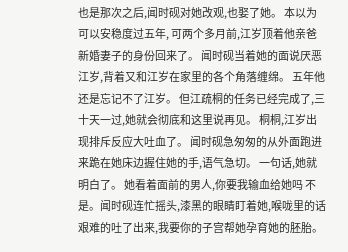也是那次之后,闻时砚对她改观,也娶了她。 本以为可以安稳度过五年, 可两个多月前,江岁顶着他亲爸新婚妻子的身份回来了。 闻时砚当着她的面说厌恶江岁,背着又和江岁在家里的各个角落缠绵。 五年他还是忘记不了江岁。 但江疏桐的任务已经完成了,三十天一过,她就会彻底和这里说再见。 桐桐,江岁出现排斥反应大吐血了。 闻时砚急匆匆的从外面跑进来跪在她床边握住她的手,语气急切。 一句话,她就明白了。 她看着面前的男人,你要我输血给她吗 不是。闻时砚连忙摇头,漆黑的眼睛盯着她,喉咙里的话艰难的吐了出来,我要你的子宫帮她孕育她的胚胎。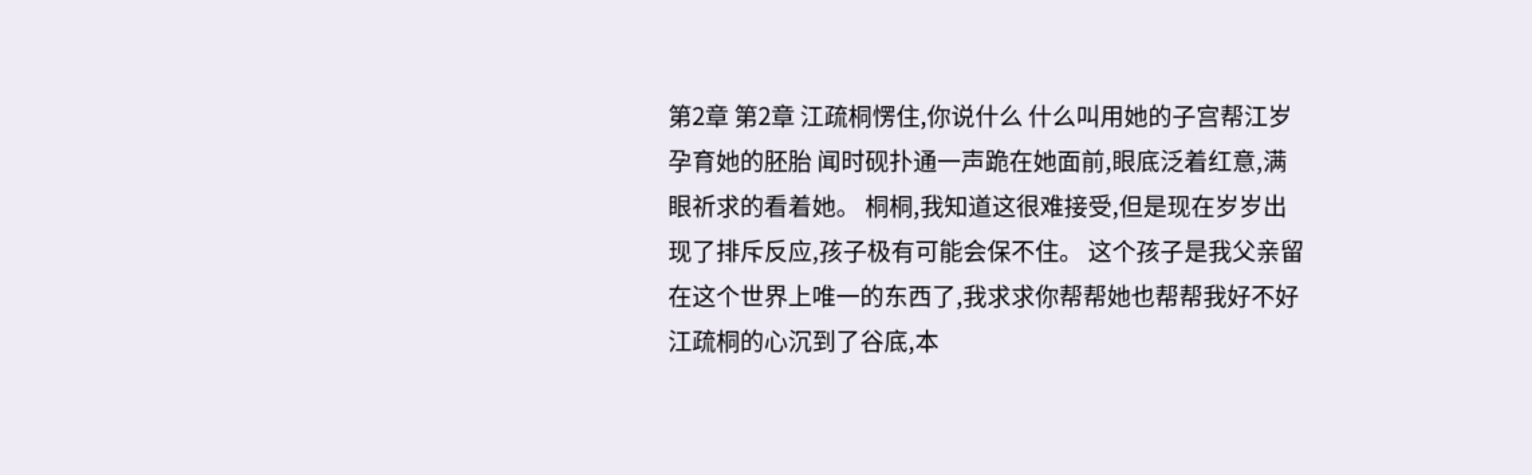第2章 第2章 江疏桐愣住,你说什么 什么叫用她的子宫帮江岁孕育她的胚胎 闻时砚扑通一声跪在她面前,眼底泛着红意,满眼祈求的看着她。 桐桐,我知道这很难接受,但是现在岁岁出现了排斥反应,孩子极有可能会保不住。 这个孩子是我父亲留在这个世界上唯一的东西了,我求求你帮帮她也帮帮我好不好 江疏桐的心沉到了谷底,本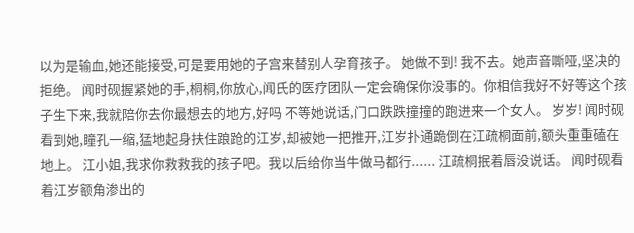以为是输血,她还能接受,可是要用她的子宫来替别人孕育孩子。 她做不到! 我不去。她声音嘶哑,坚决的拒绝。 闻时砚握紧她的手,桐桐,你放心,闻氏的医疗团队一定会确保你没事的。你相信我好不好等这个孩子生下来,我就陪你去你最想去的地方,好吗 不等她说话,门口跌跌撞撞的跑进来一个女人。 岁岁! 闻时砚看到她,瞳孔一缩,猛地起身扶住踉跄的江岁,却被她一把推开,江岁扑通跪倒在江疏桐面前,额头重重磕在地上。 江小姐,我求你救救我的孩子吧。我以后给你当牛做马都行...... 江疏桐抿着唇没说话。 闻时砚看着江岁额角渗出的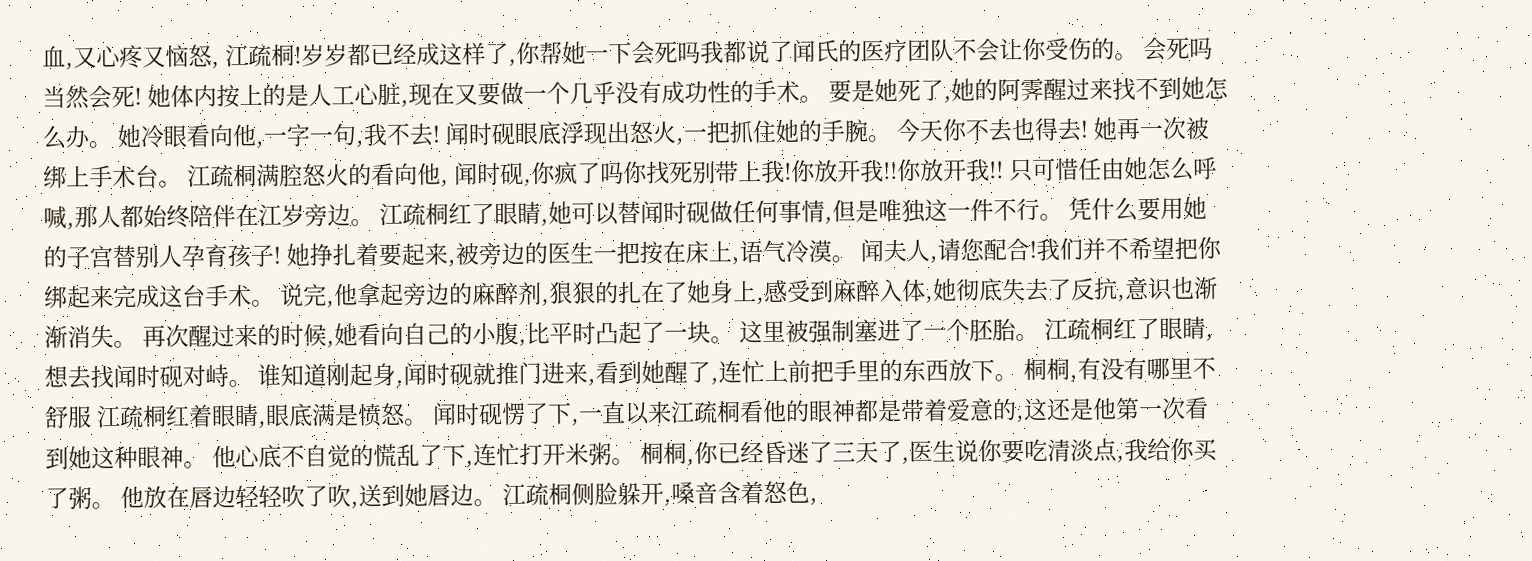血,又心疼又恼怒, 江疏桐!岁岁都已经成这样了,你帮她一下会死吗我都说了闻氏的医疗团队不会让你受伤的。 会死吗 当然会死! 她体内按上的是人工心脏,现在又要做一个几乎没有成功性的手术。 要是她死了,她的阿霁醒过来找不到她怎么办。 她冷眼看向他,一字一句,我不去! 闻时砚眼底浮现出怒火,一把抓住她的手腕。 今天你不去也得去! 她再一次被绑上手术台。 江疏桐满腔怒火的看向他, 闻时砚,你疯了吗你找死别带上我!你放开我!!你放开我!! 只可惜任由她怎么呼喊,那人都始终陪伴在江岁旁边。 江疏桐红了眼睛,她可以替闻时砚做任何事情,但是唯独这一件不行。 凭什么要用她的子宫替别人孕育孩子! 她挣扎着要起来,被旁边的医生一把按在床上,语气冷漠。 闻夫人,请您配合!我们并不希望把你绑起来完成这台手术。 说完,他拿起旁边的麻醉剂,狠狠的扎在了她身上,感受到麻醉入体,她彻底失去了反抗,意识也渐渐消失。 再次醒过来的时候,她看向自己的小腹,比平时凸起了一块。 这里被强制塞进了一个胚胎。 江疏桐红了眼睛,想去找闻时砚对峙。 谁知道刚起身,闻时砚就推门进来,看到她醒了,连忙上前把手里的东西放下。 桐桐,有没有哪里不舒服 江疏桐红着眼睛,眼底满是愤怒。 闻时砚愣了下,一直以来江疏桐看他的眼神都是带着爱意的,这还是他第一次看到她这种眼神。 他心底不自觉的慌乱了下,连忙打开米粥。 桐桐,你已经昏迷了三天了,医生说你要吃清淡点,我给你买了粥。 他放在唇边轻轻吹了吹,送到她唇边。 江疏桐侧脸躲开,嗓音含着怒色,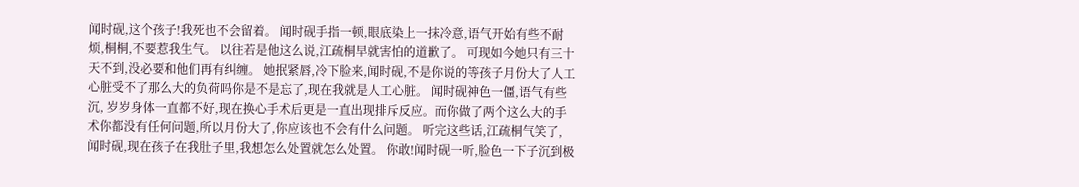闻时砚,这个孩子!我死也不会留着。 闻时砚手指一顿,眼底染上一抹冷意,语气开始有些不耐烦,桐桐,不要惹我生气。 以往若是他这么说,江疏桐早就害怕的道歉了。 可现如今她只有三十天不到,没必要和他们再有纠缠。 她抿紧唇,冷下脸来,闻时砚,不是你说的等孩子月份大了人工心脏受不了那么大的负荷吗你是不是忘了,现在我就是人工心脏。 闻时砚神色一僵,语气有些沉, 岁岁身体一直都不好,现在换心手术后更是一直出现排斥反应。而你做了两个这么大的手术你都没有任何问题,所以月份大了,你应该也不会有什么问题。 听完这些话,江疏桐气笑了, 闻时砚,现在孩子在我肚子里,我想怎么处置就怎么处置。 你敢!闻时砚一听,脸色一下子沉到极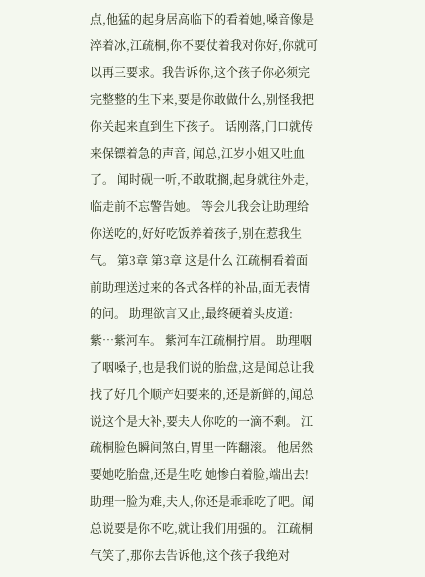点,他猛的起身居高临下的看着她,嗓音像是淬着冰,江疏桐,你不要仗着我对你好,你就可以再三要求。我告诉你,这个孩子你必须完完整整的生下来,要是你敢做什么,别怪我把你关起来直到生下孩子。 话刚落,门口就传来保镖着急的声音, 闻总,江岁小姐又吐血了。 闻时砚一听,不敢耽搁,起身就往外走,临走前不忘警告她。 等会儿我会让助理给你送吃的,好好吃饭养着孩子,别在惹我生气。 第3章 第3章 这是什么 江疏桐看着面前助理送过来的各式各样的补品,面无表情的问。 助理欲言又止,最终硬着头皮道: 紫…紫河车。 紫河车江疏桐拧眉。 助理咽了咽嗓子,也是我们说的胎盘,这是闻总让我找了好几个顺产妇要来的,还是新鲜的,闻总说这个是大补,要夫人你吃的一滴不剩。 江疏桐脸色瞬间煞白,胃里一阵翻滚。 他居然要她吃胎盘,还是生吃 她惨白着脸,端出去! 助理一脸为难,夫人,你还是乖乖吃了吧。闻总说要是你不吃,就让我们用强的。 江疏桐气笑了,那你去告诉他,这个孩子我绝对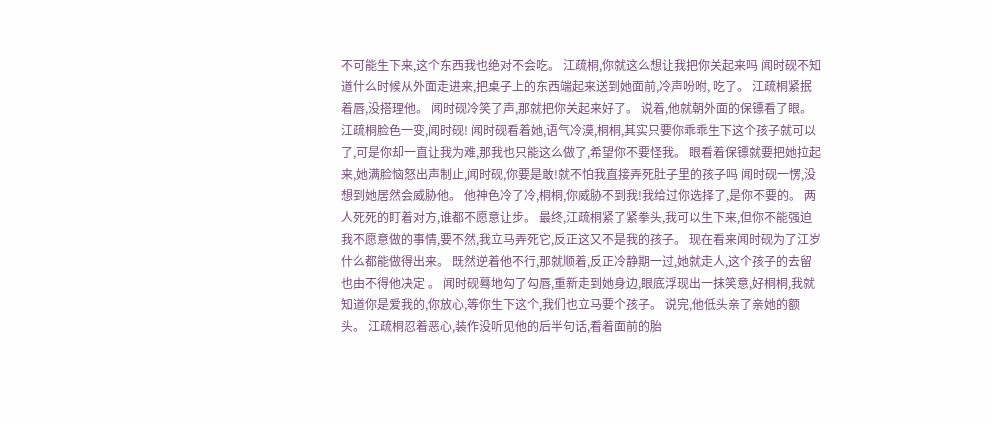不可能生下来,这个东西我也绝对不会吃。 江疏桐,你就这么想让我把你关起来吗 闻时砚不知道什么时候从外面走进来,把桌子上的东西端起来送到她面前,冷声吩咐, 吃了。 江疏桐紧抿着唇,没搭理他。 闻时砚冷笑了声,那就把你关起来好了。 说着,他就朝外面的保镖看了眼。 江疏桐脸色一变,闻时砚! 闻时砚看着她,语气冷漠,桐桐,其实只要你乖乖生下这个孩子就可以了,可是你却一直让我为难,那我也只能这么做了,希望你不要怪我。 眼看着保镖就要把她拉起来,她满脸恼怒出声制止,闻时砚,你要是敢!就不怕我直接弄死肚子里的孩子吗 闻时砚一愣,没想到她居然会威胁他。 他神色冷了冷,桐桐,你威胁不到我!我给过你选择了,是你不要的。 两人死死的盯着对方,谁都不愿意让步。 最终,江疏桐紧了紧拳头,我可以生下来,但你不能强迫我不愿意做的事情,要不然,我立马弄死它,反正这又不是我的孩子。 现在看来闻时砚为了江岁什么都能做得出来。 既然逆着他不行,那就顺着,反正冷静期一过,她就走人,这个孩子的去留也由不得他决定 。 闻时砚蓦地勾了勾唇,重新走到她身边,眼底浮现出一抹笑意,好桐桐,我就知道你是爱我的,你放心,等你生下这个,我们也立马要个孩子。 说完,他低头亲了亲她的额头。 江疏桐忍着恶心,装作没听见他的后半句话,看着面前的胎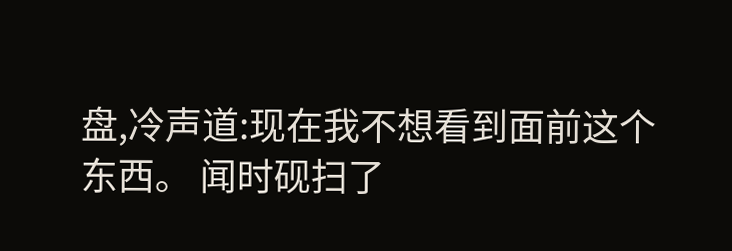盘,冷声道:现在我不想看到面前这个东西。 闻时砚扫了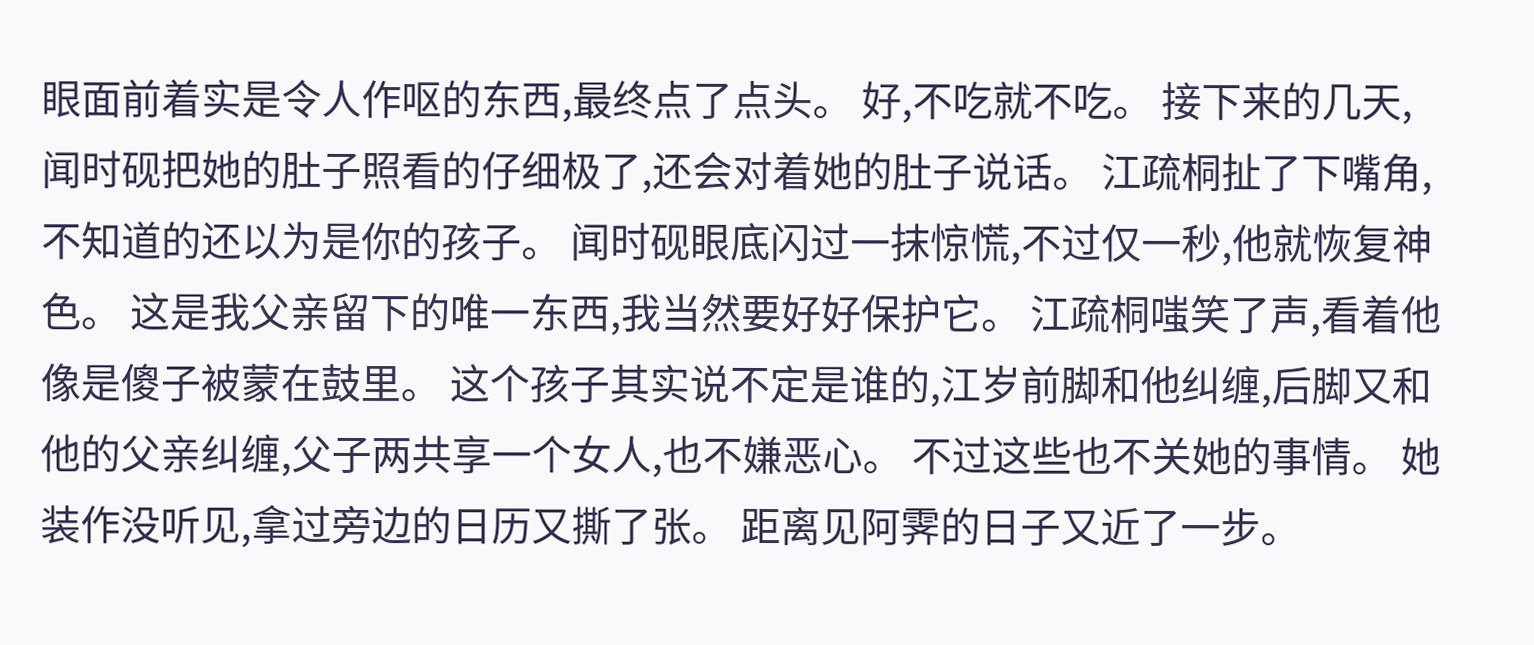眼面前着实是令人作呕的东西,最终点了点头。 好,不吃就不吃。 接下来的几天,闻时砚把她的肚子照看的仔细极了,还会对着她的肚子说话。 江疏桐扯了下嘴角,不知道的还以为是你的孩子。 闻时砚眼底闪过一抹惊慌,不过仅一秒,他就恢复神色。 这是我父亲留下的唯一东西,我当然要好好保护它。 江疏桐嗤笑了声,看着他像是傻子被蒙在鼓里。 这个孩子其实说不定是谁的,江岁前脚和他纠缠,后脚又和他的父亲纠缠,父子两共享一个女人,也不嫌恶心。 不过这些也不关她的事情。 她装作没听见,拿过旁边的日历又撕了张。 距离见阿霁的日子又近了一步。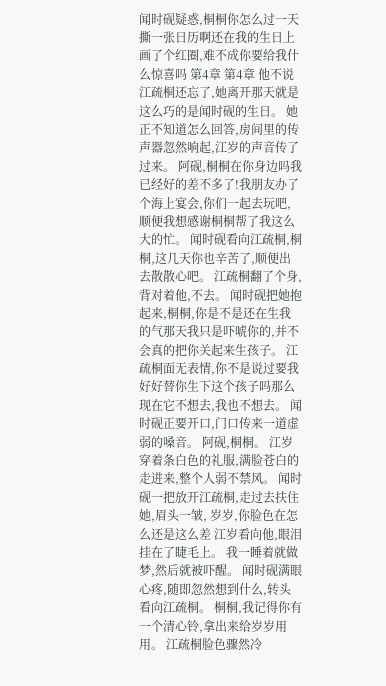闻时砚疑惑,桐桐你怎么过一天撕一张日历啊还在我的生日上画了个红圈,难不成你要给我什么惊喜吗 第4章 第4章 他不说江疏桐还忘了,她离开那天就是这么巧的是闻时砚的生日。 她正不知道怎么回答,房间里的传声器忽然响起,江岁的声音传了过来。 阿砚,桐桐在你身边吗我已经好的差不多了!我朋友办了个海上宴会,你们一起去玩吧,顺便我想感谢桐桐帮了我这么大的忙。 闻时砚看向江疏桐,桐桐,这几天你也辛苦了,顺便出去散散心吧。 江疏桐翻了个身,背对着他,不去。 闻时砚把她抱起来,桐桐,你是不是还在生我的气那天我只是吓唬你的,并不会真的把你关起来生孩子。 江疏桐面无表情,你不是说过要我好好替你生下这个孩子吗那么现在它不想去,我也不想去。 闻时砚正要开口,门口传来一道虚弱的嗓音。 阿砚,桐桐。 江岁穿着条白色的礼服,满脸苍白的走进来,整个人弱不禁风。 闻时砚一把放开江疏桐,走过去扶住她,眉头一皱, 岁岁,你脸色在怎么还是这么差 江岁看向他,眼泪挂在了睫毛上。 我一睡着就做梦,然后就被吓醒。 闻时砚满眼心疼,随即忽然想到什么,转头看向江疏桐。 桐桐,我记得你有一个清心铃,拿出来给岁岁用用。 江疏桐脸色骤然冷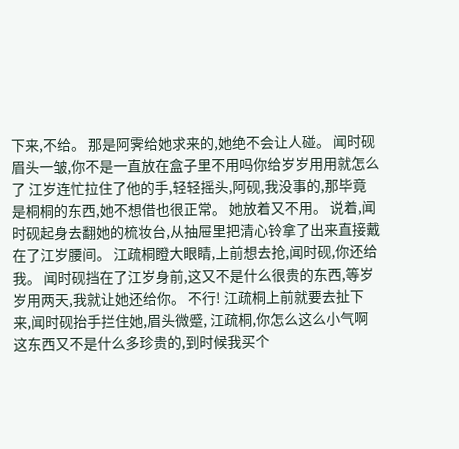下来,不给。 那是阿霁给她求来的,她绝不会让人碰。 闻时砚眉头一皱,你不是一直放在盒子里不用吗你给岁岁用用就怎么了 江岁连忙拉住了他的手,轻轻摇头,阿砚,我没事的,那毕竟是桐桐的东西,她不想借也很正常。 她放着又不用。 说着,闻时砚起身去翻她的梳妆台,从抽屉里把清心铃拿了出来直接戴在了江岁腰间。 江疏桐瞪大眼睛,上前想去抢,闻时砚,你还给我。 闻时砚挡在了江岁身前,这又不是什么很贵的东西,等岁岁用两天,我就让她还给你。 不行! 江疏桐上前就要去扯下来,闻时砚抬手拦住她,眉头微蹙, 江疏桐,你怎么这么小气啊这东西又不是什么多珍贵的,到时候我买个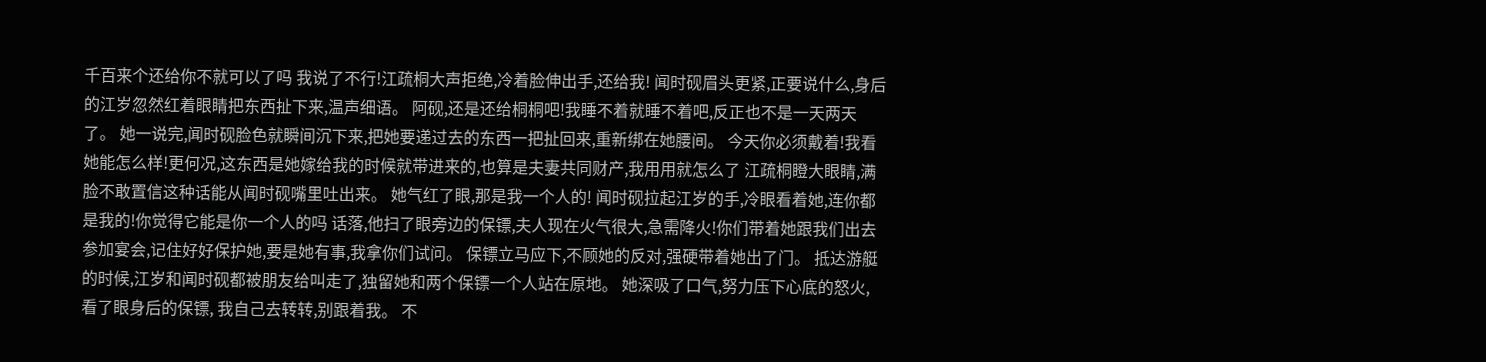千百来个还给你不就可以了吗 我说了不行!江疏桐大声拒绝,冷着脸伸出手,还给我! 闻时砚眉头更紧,正要说什么,身后的江岁忽然红着眼睛把东西扯下来,温声细语。 阿砚,还是还给桐桐吧!我睡不着就睡不着吧,反正也不是一天两天了。 她一说完,闻时砚脸色就瞬间沉下来,把她要递过去的东西一把扯回来,重新绑在她腰间。 今天你必须戴着!我看她能怎么样!更何况,这东西是她嫁给我的时候就带进来的,也算是夫妻共同财产,我用用就怎么了 江疏桐瞪大眼睛,满脸不敢置信这种话能从闻时砚嘴里吐出来。 她气红了眼,那是我一个人的! 闻时砚拉起江岁的手,冷眼看着她,连你都是我的!你觉得它能是你一个人的吗 话落,他扫了眼旁边的保镖,夫人现在火气很大,急需降火!你们带着她跟我们出去参加宴会,记住好好保护她,要是她有事,我拿你们试问。 保镖立马应下,不顾她的反对,强硬带着她出了门。 抵达游艇的时候,江岁和闻时砚都被朋友给叫走了,独留她和两个保镖一个人站在原地。 她深吸了口气,努力压下心底的怒火,看了眼身后的保镖, 我自己去转转,别跟着我。 不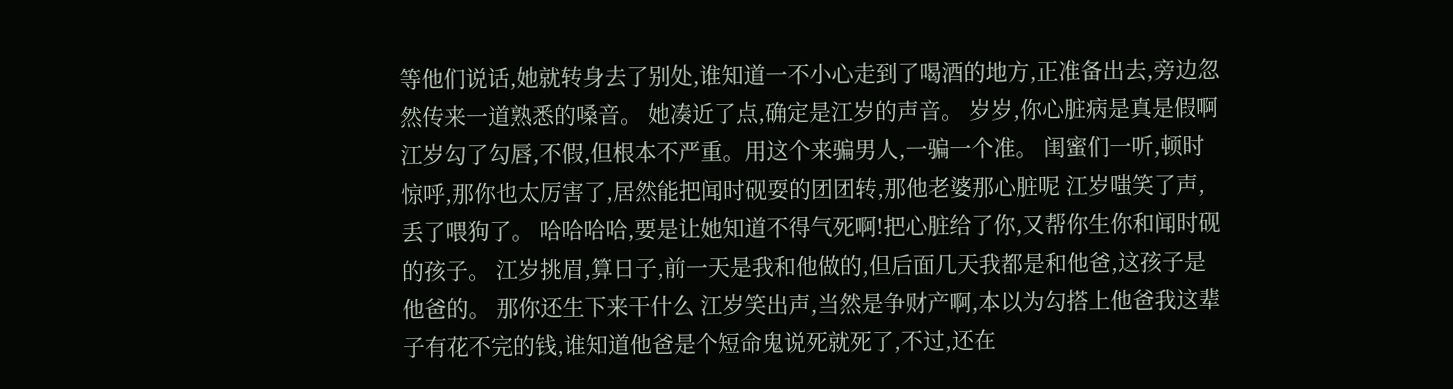等他们说话,她就转身去了别处,谁知道一不小心走到了喝酒的地方,正准备出去,旁边忽然传来一道熟悉的嗓音。 她凑近了点,确定是江岁的声音。 岁岁,你心脏病是真是假啊 江岁勾了勾唇,不假,但根本不严重。用这个来骗男人,一骗一个准。 闺蜜们一听,顿时惊呼,那你也太厉害了,居然能把闻时砚耍的团团转,那他老婆那心脏呢 江岁嗤笑了声,丢了喂狗了。 哈哈哈哈,要是让她知道不得气死啊!把心脏给了你,又帮你生你和闻时砚的孩子。 江岁挑眉,算日子,前一天是我和他做的,但后面几天我都是和他爸,这孩子是他爸的。 那你还生下来干什么 江岁笑出声,当然是争财产啊,本以为勾搭上他爸我这辈子有花不完的钱,谁知道他爸是个短命鬼说死就死了,不过,还在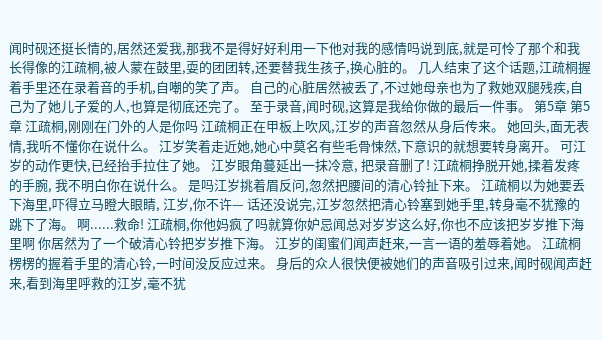闻时砚还挺长情的,居然还爱我,那我不是得好好利用一下他对我的感情吗说到底,就是可怜了那个和我长得像的江疏桐,被人蒙在鼓里,耍的团团转,还要替我生孩子,换心脏的。 几人结束了这个话题,江疏桐握着手里还在录着音的手机,自嘲的笑了声。 自己的心脏居然被丢了,不过她母亲也为了救她双腿残疾,自己为了她儿子爱的人,也算是彻底还完了。 至于录音,闻时砚,这算是我给你做的最后一件事。 第5章 第5章 江疏桐,刚刚在门外的人是你吗 江疏桐正在甲板上吹风,江岁的声音忽然从身后传来。 她回头,面无表情,我听不懂你在说什么。 江岁笑着走近她,她心中莫名有些毛骨悚然,下意识的就想要转身离开。 可江岁的动作更快,已经抬手拉住了她。 江岁眼角蔓延出一抹冷意, 把录音删了! 江疏桐挣脱开她,揉着发疼的手腕, 我不明白你在说什么。 是吗江岁挑着眉反问,忽然把腰间的清心铃扯下来。 江疏桐以为她要丢下海里,吓得立马瞪大眼睛, 江岁,你不许— 话还没说完,江岁忽然把清心铃塞到她手里,转身毫不犹豫的跳下了海。 啊......救命! 江疏桐,你他妈疯了吗就算你妒忌闻总对岁岁这么好,你也不应该把岁岁推下海里啊 你居然为了一个破清心铃把岁岁推下海。 江岁的闺蜜们闻声赶来,一言一语的羞辱着她。 江疏桐楞楞的握着手里的清心铃,一时间没反应过来。 身后的众人很快便被她们的声音吸引过来,闻时砚闻声赶来,看到海里呼救的江岁,毫不犹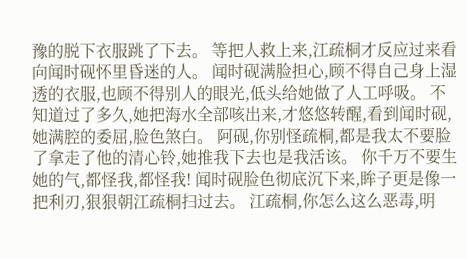豫的脱下衣服跳了下去。 等把人救上来,江疏桐才反应过来看向闻时砚怀里昏迷的人。 闻时砚满脸担心,顾不得自己身上湿透的衣服,也顾不得别人的眼光,低头给她做了人工呼吸。 不知道过了多久,她把海水全部咳出来,才悠悠转醒,看到闻时砚,她满腔的委屈,脸色煞白。 阿砚,你别怪疏桐,都是我太不要脸了拿走了他的清心铃,她推我下去也是我活该。 你千万不要生她的气,都怪我,都怪我! 闻时砚脸色彻底沉下来,眸子更是像一把利刃,狠狠朝江疏桐扫过去。 江疏桐,你怎么这么恶毒,明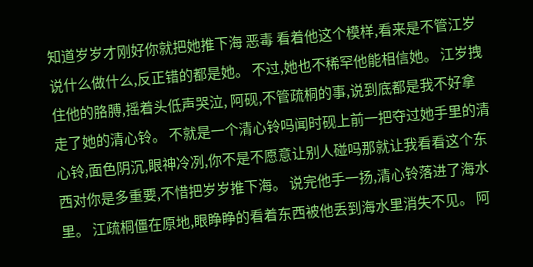知道岁岁才刚好你就把她推下海 恶毒 看着他这个模样,看来是不管江岁说什么做什么,反正错的都是她。 不过,她也不稀罕他能相信她。 江岁拽住他的胳膊,摇着头低声哭泣, 阿砚,不管疏桐的事,说到底都是我不好拿走了她的清心铃。 不就是一个清心铃吗闻时砚上前一把夺过她手里的清心铃,面色阴沉,眼神冷冽,你不是不愿意让别人碰吗那就让我看看这个东西对你是多重要,不惜把岁岁推下海。 说完他手一扬,清心铃落进了海水里。 江疏桐僵在原地,眼睁睁的看着东西被他丢到海水里消失不见。 阿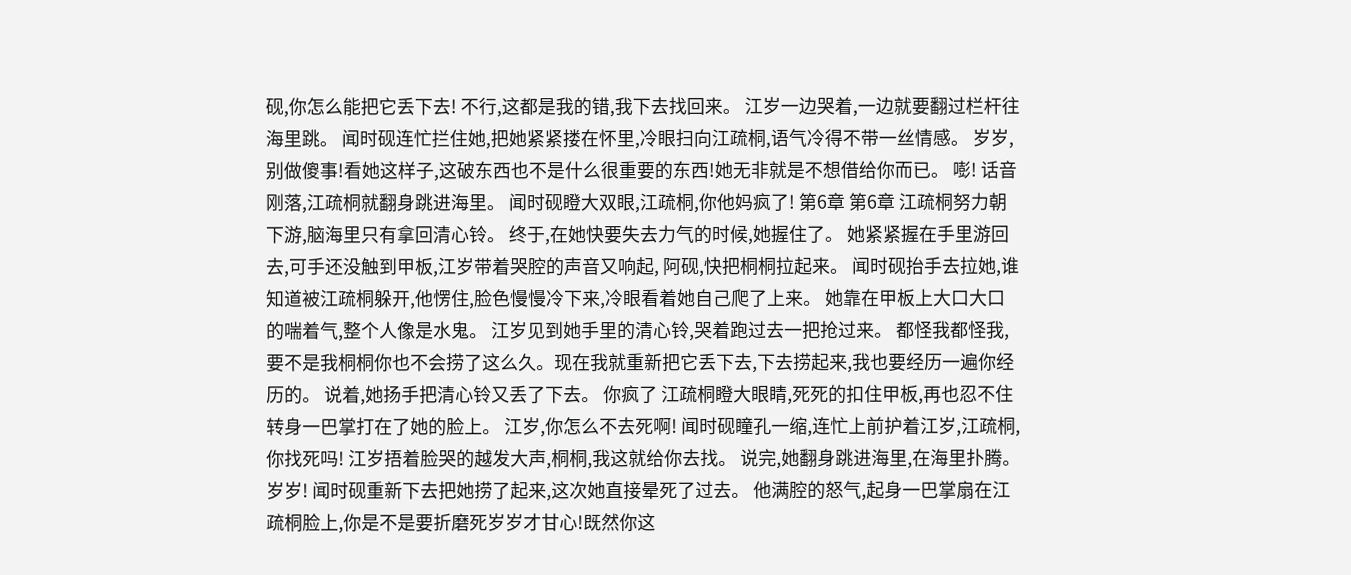砚,你怎么能把它丢下去! 不行,这都是我的错,我下去找回来。 江岁一边哭着,一边就要翻过栏杆往海里跳。 闻时砚连忙拦住她,把她紧紧搂在怀里,冷眼扫向江疏桐,语气冷得不带一丝情感。 岁岁,别做傻事!看她这样子,这破东西也不是什么很重要的东西!她无非就是不想借给你而已。 嘭! 话音刚落,江疏桐就翻身跳进海里。 闻时砚瞪大双眼,江疏桐,你他妈疯了! 第6章 第6章 江疏桐努力朝下游,脑海里只有拿回清心铃。 终于,在她快要失去力气的时候,她握住了。 她紧紧握在手里游回去,可手还没触到甲板,江岁带着哭腔的声音又响起, 阿砚,快把桐桐拉起来。 闻时砚抬手去拉她,谁知道被江疏桐躲开,他愣住,脸色慢慢冷下来,冷眼看着她自己爬了上来。 她靠在甲板上大口大口的喘着气,整个人像是水鬼。 江岁见到她手里的清心铃,哭着跑过去一把抢过来。 都怪我都怪我,要不是我桐桐你也不会捞了这么久。现在我就重新把它丢下去,下去捞起来,我也要经历一遍你经历的。 说着,她扬手把清心铃又丢了下去。 你疯了 江疏桐瞪大眼睛,死死的扣住甲板,再也忍不住转身一巴掌打在了她的脸上。 江岁,你怎么不去死啊! 闻时砚瞳孔一缩,连忙上前护着江岁,江疏桐,你找死吗! 江岁捂着脸哭的越发大声,桐桐,我这就给你去找。 说完,她翻身跳进海里,在海里扑腾。 岁岁! 闻时砚重新下去把她捞了起来,这次她直接晕死了过去。 他满腔的怒气,起身一巴掌扇在江疏桐脸上,你是不是要折磨死岁岁才甘心!既然你这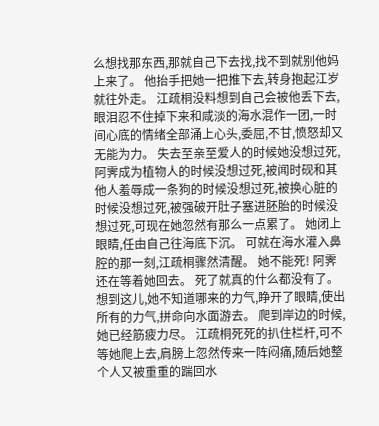么想找那东西,那就自己下去找,找不到就别他妈上来了。 他抬手把她一把推下去,转身抱起江岁就往外走。 江疏桐没料想到自己会被他丢下去,眼泪忍不住掉下来和咸淡的海水混作一团,一时间心底的情绪全部涌上心头,委屈,不甘,愤怒却又无能为力。 失去至亲至爱人的时候她没想过死,阿霁成为植物人的时候没想过死,被闻时砚和其他人羞辱成一条狗的时候没想过死,被换心脏的时候没想过死,被强破开肚子塞进胚胎的时候没想过死,可现在她忽然有那么一点累了。 她闭上眼睛,任由自己往海底下沉。 可就在海水灌入鼻腔的那一刻,江疏桐骤然清醒。 她不能死! 阿霁还在等着她回去。 死了就真的什么都没有了。 想到这儿,她不知道哪来的力气,睁开了眼睛,使出所有的力气,拼命向水面游去。 爬到岸边的时候,她已经筋疲力尽。 江疏桐死死的扒住栏杆,可不等她爬上去,肩膀上忽然传来一阵闷痛,随后她整个人又被重重的踹回水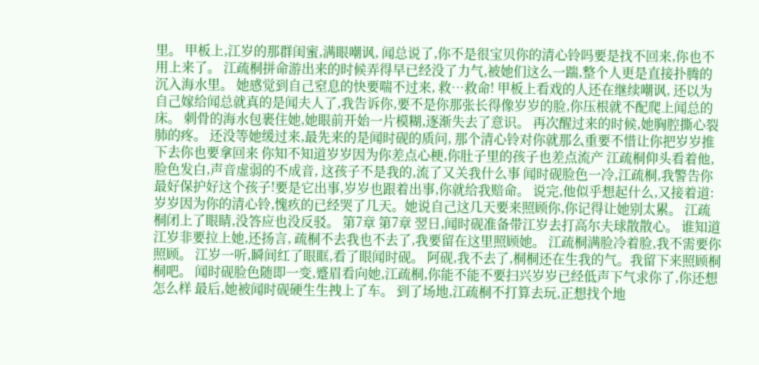里。 甲板上,江岁的那群闺蜜,满眼嘲讽, 闻总说了,你不是很宝贝你的清心铃吗要是找不回来,你也不用上来了。 江疏桐拼命游出来的时候弄得早已经没了力气,被她们这么一踹,整个人更是直接扑腾的沉入海水里。 她感觉到自己窒息的快要喘不过来, 救…救命! 甲板上看戏的人还在继续嘲讽, 还以为自己嫁给闻总就真的是闻夫人了,我告诉你,要不是你那张长得像岁岁的脸,你压根就不配爬上闻总的床。 刺骨的海水包裹住她,她眼前开始一片模糊,逐渐失去了意识。 再次醒过来的时候,她胸腔撕心裂肺的疼。 还没等她缓过来,最先来的是闻时砚的质问, 那个清心铃对你就那么重要不惜让你把岁岁推下去你也要拿回来 你知不知道岁岁因为你差点心梗,你肚子里的孩子也差点流产 江疏桐仰头看着他,脸色发白,声音虚弱的不成音, 这孩子不是我的,流了又关我什么事 闻时砚脸色一冷,江疏桐,我警告你最好保护好这个孩子!要是它出事,岁岁也跟着出事,你就给我赔命。 说完,他似乎想起什么,又接着道: 岁岁因为你的清心铃,愧疚的已经哭了几天。她说自己这几天要来照顾你,你记得让她别太累。 江疏桐闭上了眼睛,没答应也没反驳。 第7章 第7章 翌日,闻时砚准备带江岁去打高尔夫球散散心。 谁知道江岁非要拉上她,还扬言, 疏桐不去我也不去了,我要留在这里照顾她。 江疏桐满脸冷着脸,我不需要你照顾。 江岁一听,瞬间红了眼眶,看了眼闻时砚。 阿砚,我不去了,桐桐还在生我的气。我留下来照顾桐桐吧。 闻时砚脸色随即一变,蹙眉看向她,江疏桐,你能不能不要扫兴岁岁已经低声下气求你了,你还想怎么样 最后,她被闻时砚硬生生拽上了车。 到了场地,江疏桐不打算去玩,正想找个地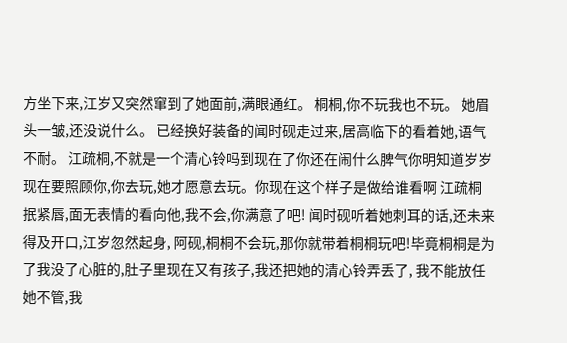方坐下来,江岁又突然窜到了她面前,满眼通红。 桐桐,你不玩我也不玩。 她眉头一皱,还没说什么。 已经换好装备的闻时砚走过来,居高临下的看着她,语气不耐。 江疏桐,不就是一个清心铃吗到现在了你还在闹什么脾气你明知道岁岁现在要照顾你,你去玩,她才愿意去玩。你现在这个样子是做给谁看啊 江疏桐抿紧唇,面无表情的看向他,我不会,你满意了吧! 闻时砚听着她刺耳的话,还未来得及开口,江岁忽然起身, 阿砚,桐桐不会玩,那你就带着桐桐玩吧!毕竟桐桐是为了我没了心脏的,肚子里现在又有孩子,我还把她的清心铃弄丢了, 我不能放任她不管,我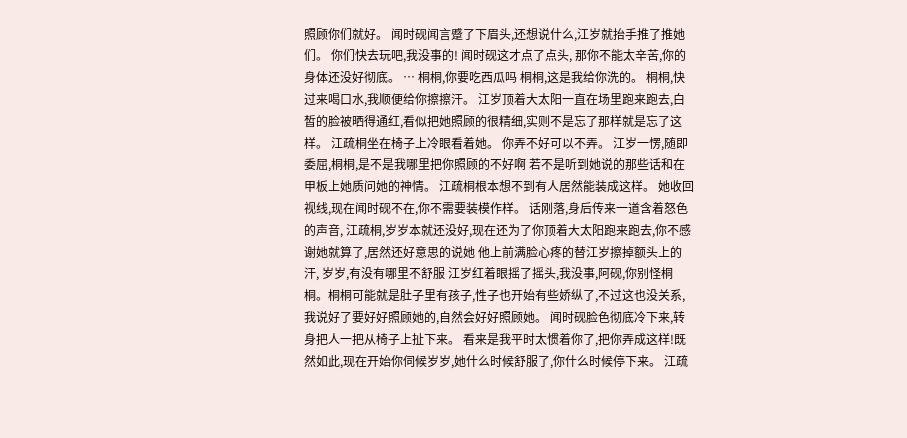照顾你们就好。 闻时砚闻言蹙了下眉头,还想说什么,江岁就抬手推了推她们。 你们快去玩吧,我没事的! 闻时砚这才点了点头, 那你不能太辛苦,你的身体还没好彻底。 … 桐桐,你要吃西瓜吗 桐桐,这是我给你洗的。 桐桐,快过来喝口水,我顺便给你擦擦汗。 江岁顶着大太阳一直在场里跑来跑去,白皙的脸被晒得通红,看似把她照顾的很精细,实则不是忘了那样就是忘了这样。 江疏桐坐在椅子上冷眼看着她。 你弄不好可以不弄。 江岁一愣,随即委屈,桐桐,是不是我哪里把你照顾的不好啊 若不是听到她说的那些话和在甲板上她质问她的神情。 江疏桐根本想不到有人居然能装成这样。 她收回视线,现在闻时砚不在,你不需要装模作样。 话刚落,身后传来一道含着怒色的声音, 江疏桐,岁岁本就还没好,现在还为了你顶着大太阳跑来跑去,你不感谢她就算了,居然还好意思的说她 他上前满脸心疼的替江岁擦掉额头上的汗, 岁岁,有没有哪里不舒服 江岁红着眼摇了摇头,我没事,阿砚,你别怪桐桐。桐桐可能就是肚子里有孩子,性子也开始有些娇纵了,不过这也没关系,我说好了要好好照顾她的,自然会好好照顾她。 闻时砚脸色彻底冷下来,转身把人一把从椅子上扯下来。 看来是我平时太惯着你了,把你弄成这样!既然如此,现在开始你伺候岁岁,她什么时候舒服了,你什么时候停下来。 江疏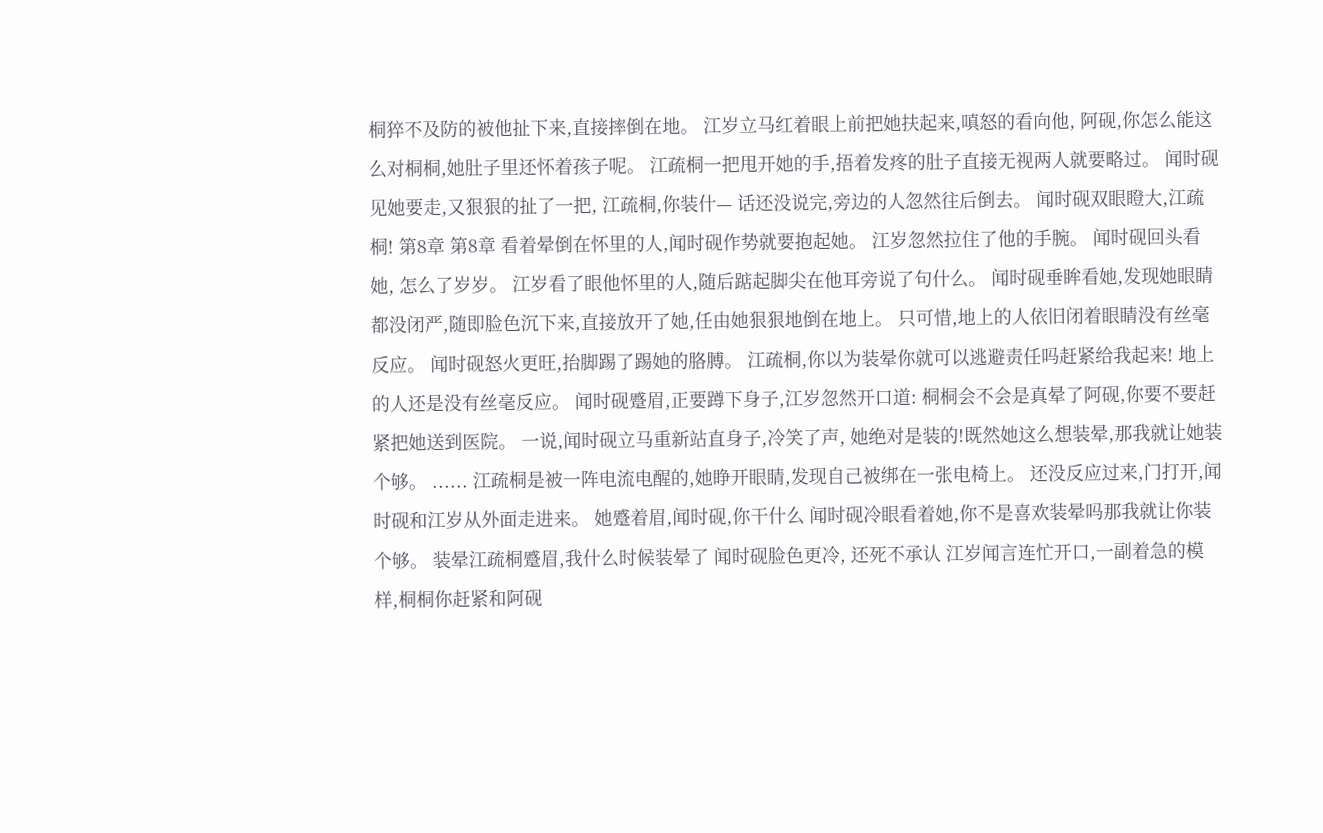桐猝不及防的被他扯下来,直接摔倒在地。 江岁立马红着眼上前把她扶起来,嗔怒的看向他, 阿砚,你怎么能这么对桐桐,她肚子里还怀着孩子呢。 江疏桐一把甩开她的手,捂着发疼的肚子直接无视两人就要略过。 闻时砚见她要走,又狠狠的扯了一把, 江疏桐,你装什— 话还没说完,旁边的人忽然往后倒去。 闻时砚双眼瞪大,江疏桐! 第8章 第8章 看着晕倒在怀里的人,闻时砚作势就要抱起她。 江岁忽然拉住了他的手腕。 闻时砚回头看她, 怎么了岁岁。 江岁看了眼他怀里的人,随后踮起脚尖在他耳旁说了句什么。 闻时砚垂眸看她,发现她眼睛都没闭严,随即脸色沉下来,直接放开了她,任由她狠狠地倒在地上。 只可惜,地上的人依旧闭着眼睛没有丝毫反应。 闻时砚怒火更旺,抬脚踢了踢她的胳膊。 江疏桐,你以为装晕你就可以逃避责任吗赶紧给我起来! 地上的人还是没有丝毫反应。 闻时砚蹙眉,正要蹲下身子,江岁忽然开口道: 桐桐会不会是真晕了阿砚,你要不要赶紧把她送到医院。 一说,闻时砚立马重新站直身子,冷笑了声, 她绝对是装的!既然她这么想装晕,那我就让她装个够。 ...... 江疏桐是被一阵电流电醒的,她睁开眼睛,发现自己被绑在一张电椅上。 还没反应过来,门打开,闻时砚和江岁从外面走进来。 她蹙着眉,闻时砚,你干什么 闻时砚冷眼看着她,你不是喜欢装晕吗那我就让你装个够。 装晕江疏桐蹙眉,我什么时候装晕了 闻时砚脸色更冷, 还死不承认 江岁闻言连忙开口,一副着急的模样,桐桐你赶紧和阿砚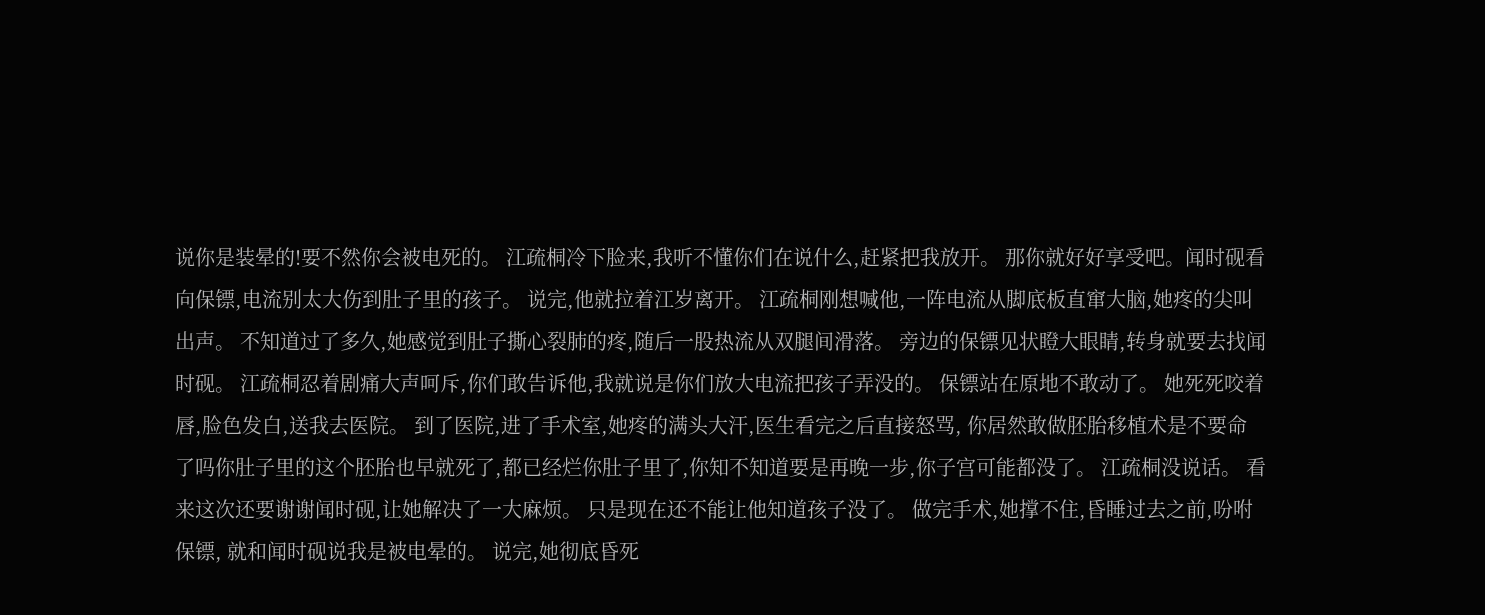说你是装晕的!要不然你会被电死的。 江疏桐冷下脸来,我听不懂你们在说什么,赶紧把我放开。 那你就好好享受吧。闻时砚看向保镖,电流别太大伤到肚子里的孩子。 说完,他就拉着江岁离开。 江疏桐刚想喊他,一阵电流从脚底板直窜大脑,她疼的尖叫出声。 不知道过了多久,她感觉到肚子撕心裂肺的疼,随后一股热流从双腿间滑落。 旁边的保镖见状瞪大眼睛,转身就要去找闻时砚。 江疏桐忍着剧痛大声呵斥,你们敢告诉他,我就说是你们放大电流把孩子弄没的。 保镖站在原地不敢动了。 她死死咬着唇,脸色发白,送我去医院。 到了医院,进了手术室,她疼的满头大汗,医生看完之后直接怒骂, 你居然敢做胚胎移植术是不要命了吗你肚子里的这个胚胎也早就死了,都已经烂你肚子里了,你知不知道要是再晚一步,你子宫可能都没了。 江疏桐没说话。 看来这次还要谢谢闻时砚,让她解决了一大麻烦。 只是现在还不能让他知道孩子没了。 做完手术,她撑不住,昏睡过去之前,吩咐保镖, 就和闻时砚说我是被电晕的。 说完,她彻底昏死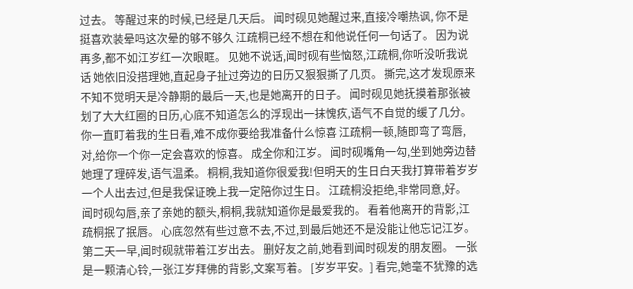过去。 等醒过来的时候,已经是几天后。 闻时砚见她醒过来,直接冷嘲热讽, 你不是挺喜欢装晕吗这次晕的够不够久 江疏桐已经不想在和他说任何一句话了。 因为说再多,都不如江岁红一次眼眶。 见她不说话,闻时砚有些恼怒,江疏桐,你听没听我说话 她依旧没搭理她,直起身子扯过旁边的日历又狠狠撕了几页。 撕完,这才发现原来不知不觉明天是冷静期的最后一天,也是她离开的日子。 闻时砚见她抚摸着那张被划了大大红圈的日历,心底不知道怎么的浮现出一抹愧疚,语气不自觉的缓了几分。 你一直盯着我的生日看,难不成你要给我准备什么惊喜 江疏桐一顿,随即弯了弯唇,对,给你一个你一定会喜欢的惊喜。 成全你和江岁。 闻时砚嘴角一勾,坐到她旁边替她理了理碎发,语气温柔。 桐桐,我知道你很爱我!但明天的生日白天我打算带着岁岁一个人出去过,但是我保证晚上我一定陪你过生日。 江疏桐没拒绝,非常同意,好。 闻时砚勾唇,亲了亲她的额头,桐桐,我就知道你是最爱我的。 看着他离开的背影,江疏桐抿了抿唇。 心底忽然有些过意不去,不过,到最后她还不是没能让他忘记江岁。 第二天一早,闻时砚就带着江岁出去。 删好友之前,她看到闻时砚发的朋友圈。 一张是一颗清心铃,一张江岁拜佛的背影,文案写着。 [岁岁平安。] 看完,她毫不犹豫的选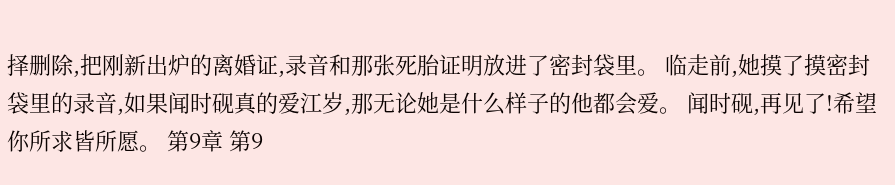择删除,把刚新出炉的离婚证,录音和那张死胎证明放进了密封袋里。 临走前,她摸了摸密封袋里的录音,如果闻时砚真的爱江岁,那无论她是什么样子的他都会爱。 闻时砚,再见了!希望你所求皆所愿。 第9章 第9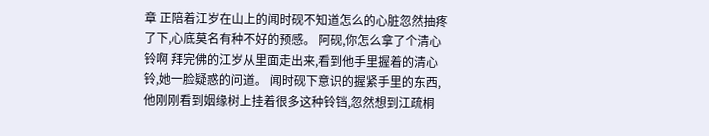章 正陪着江岁在山上的闻时砚不知道怎么的心脏忽然抽疼了下,心底莫名有种不好的预感。 阿砚,你怎么拿了个清心铃啊 拜完佛的江岁从里面走出来,看到他手里握着的清心铃,她一脸疑惑的问道。 闻时砚下意识的握紧手里的东西,他刚刚看到姻缘树上挂着很多这种铃铛,忽然想到江疏桐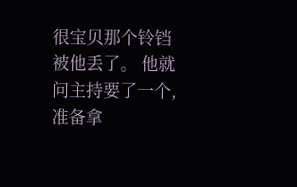很宝贝那个铃铛被他丢了。 他就问主持要了一个,准备拿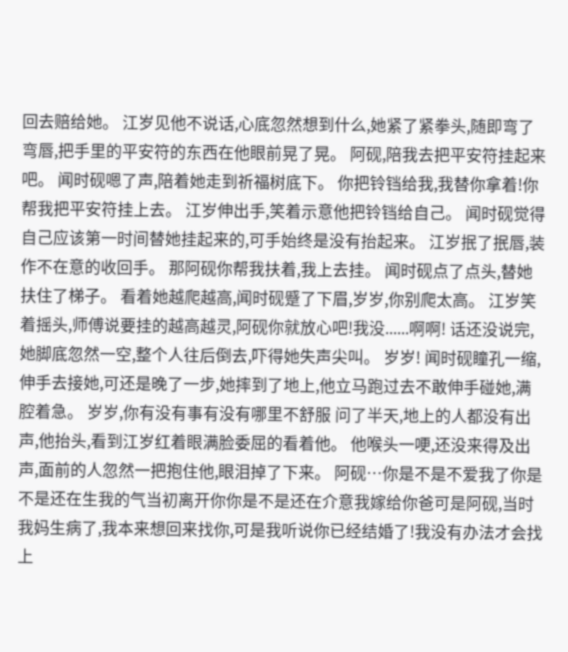回去赔给她。 江岁见他不说话,心底忽然想到什么,她紧了紧拳头,随即弯了弯唇,把手里的平安符的东西在他眼前晃了晃。 阿砚,陪我去把平安符挂起来吧。 闻时砚嗯了声,陪着她走到祈福树底下。 你把铃铛给我,我替你拿着!你帮我把平安符挂上去。 江岁伸出手,笑着示意他把铃铛给自己。 闻时砚觉得自己应该第一时间替她挂起来的,可手始终是没有抬起来。 江岁抿了抿唇,装作不在意的收回手。 那阿砚你帮我扶着,我上去挂。 闻时砚点了点头,替她扶住了梯子。 看着她越爬越高,闻时砚蹙了下眉,岁岁,你别爬太高。 江岁笑着摇头,师傅说要挂的越高越灵,阿砚你就放心吧!我没......啊啊! 话还没说完,她脚底忽然一空,整个人往后倒去,吓得她失声尖叫。 岁岁! 闻时砚瞳孔一缩,伸手去接她,可还是晚了一步,她摔到了地上,他立马跑过去不敢伸手碰她,满腔着急。 岁岁,你有没有事有没有哪里不舒服 问了半天,地上的人都没有出声,他抬头,看到江岁红着眼满脸委屈的看着他。 他喉头一哽,还没来得及出声,面前的人忽然一把抱住他,眼泪掉了下来。 阿砚…你是不是不爱我了你是不是还在生我的气当初离开你你是不是还在介意我嫁给你爸可是阿砚,当时我妈生病了,我本来想回来找你,可是我听说你已经结婚了!我没有办法才会找上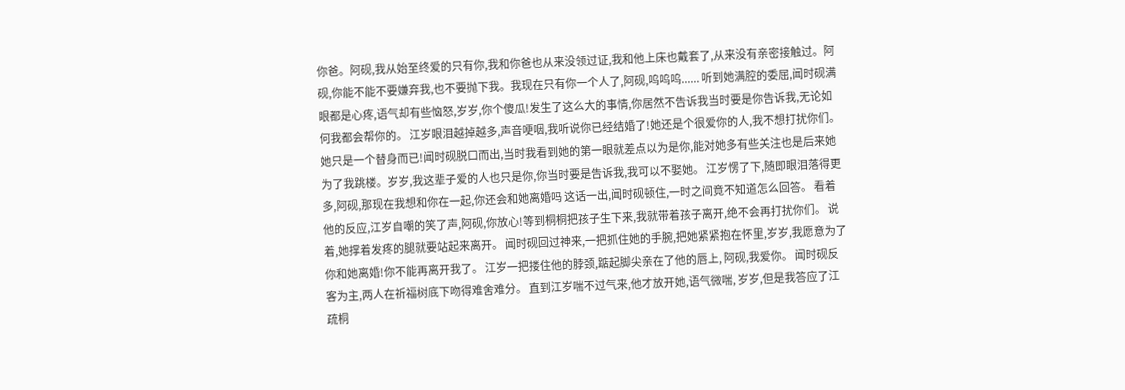你爸。阿砚,我从始至终爱的只有你,我和你爸也从来没领过证,我和他上床也戴套了,从来没有亲密接触过。阿砚,你能不能不要嫌弃我,也不要抛下我。我现在只有你一个人了,阿砚,呜呜呜...... 听到她满腔的委屈,闻时砚满眼都是心疼,语气却有些恼怒,岁岁,你个傻瓜!发生了这么大的事情,你居然不告诉我当时要是你告诉我,无论如何我都会帮你的。 江岁眼泪越掉越多,声音哽咽,我听说你已经结婚了!她还是个很爱你的人,我不想打扰你们。 她只是一个替身而已!闻时砚脱口而出,当时我看到她的第一眼就差点以为是你,能对她多有些关注也是后来她为了我跳楼。岁岁,我这辈子爱的人也只是你,你当时要是告诉我,我可以不娶她。 江岁愣了下,随即眼泪落得更多,阿砚,那现在我想和你在一起,你还会和她离婚吗 这话一出,闻时砚顿住,一时之间竟不知道怎么回答。 看着他的反应,江岁自嘲的笑了声,阿砚,你放心!等到桐桐把孩子生下来,我就带着孩子离开,绝不会再打扰你们。 说着,她撑着发疼的腿就要站起来离开。 闻时砚回过神来,一把抓住她的手腕,把她紧紧抱在怀里,岁岁,我愿意为了你和她离婚!你不能再离开我了。 江岁一把搂住他的脖颈,踮起脚尖亲在了他的唇上, 阿砚,我爱你。 闻时砚反客为主,两人在祈福树底下吻得难舍难分。 直到江岁喘不过气来,他才放开她,语气微喘, 岁岁,但是我答应了江疏桐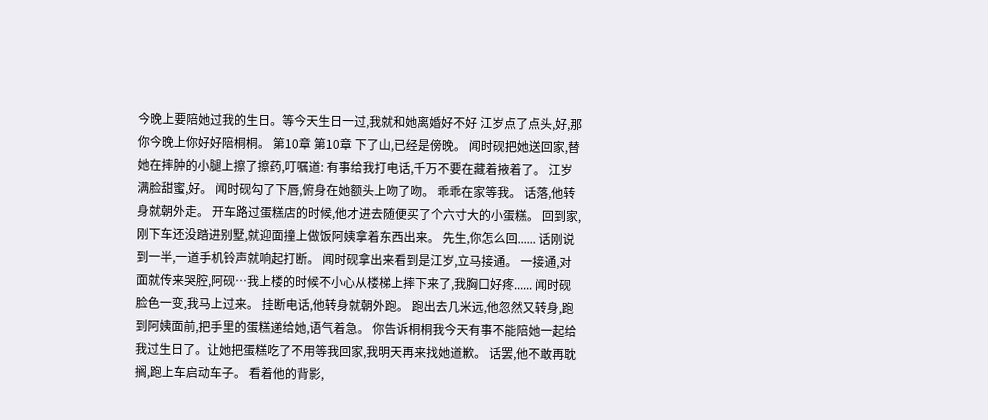今晚上要陪她过我的生日。等今天生日一过,我就和她离婚好不好 江岁点了点头,好,那你今晚上你好好陪桐桐。 第10章 第10章 下了山,已经是傍晚。 闻时砚把她送回家,替她在摔肿的小腿上擦了擦药,叮嘱道: 有事给我打电话,千万不要在藏着掖着了。 江岁满脸甜蜜,好。 闻时砚勾了下唇,俯身在她额头上吻了吻。 乖乖在家等我。 话落,他转身就朝外走。 开车路过蛋糕店的时候,他才进去随便买了个六寸大的小蛋糕。 回到家,刚下车还没踏进别墅,就迎面撞上做饭阿姨拿着东西出来。 先生,你怎么回...... 话刚说到一半,一道手机铃声就响起打断。 闻时砚拿出来看到是江岁,立马接通。 一接通,对面就传来哭腔,阿砚…我上楼的时候不小心从楼梯上摔下来了,我胸口好疼...... 闻时砚脸色一变,我马上过来。 挂断电话,他转身就朝外跑。 跑出去几米远,他忽然又转身,跑到阿姨面前,把手里的蛋糕递给她,语气着急。 你告诉桐桐我今天有事不能陪她一起给我过生日了。让她把蛋糕吃了不用等我回家,我明天再来找她道歉。 话罢,他不敢再耽搁,跑上车启动车子。 看着他的背影,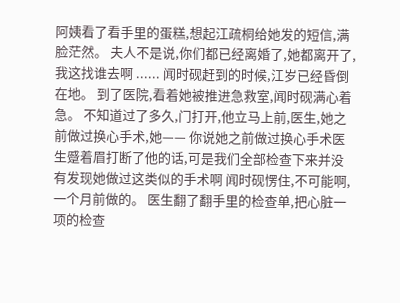阿姨看了看手里的蛋糕,想起江疏桐给她发的短信,满脸茫然。 夫人不是说,你们都已经离婚了,她都离开了,我这找谁去啊 ...... 闻时砚赶到的时候,江岁已经昏倒在地。 到了医院,看着她被推进急救室,闻时砚满心着急。 不知道过了多久,门打开,他立马上前,医生,她之前做过换心手术,她—— 你说她之前做过换心手术医生蹙着眉打断了他的话,可是我们全部检查下来并没有发现她做过这类似的手术啊 闻时砚愣住,不可能啊,一个月前做的。 医生翻了翻手里的检查单,把心脏一项的检查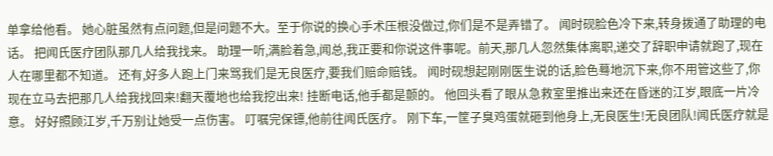单拿给他看。 她心脏虽然有点问题,但是问题不大。至于你说的换心手术压根没做过,你们是不是弄错了。 闻时砚脸色冷下来,转身拨通了助理的电话。 把闻氏医疗团队那几人给我找来。 助理一听,满脸着急,闻总,我正要和你说这件事呢。前天,那几人忽然集体离职,递交了辞职申请就跑了,现在人在哪里都不知道。 还有,好多人跑上门来骂我们是无良医疗,要我们赔命赔钱。 闻时砚想起刚刚医生说的话,脸色蓦地沉下来,你不用管这些了,你现在立马去把那几人给我找回来!翻天覆地也给我挖出来! 挂断电话,他手都是颤的。 他回头看了眼从急救室里推出来还在昏迷的江岁,眼底一片冷意。 好好照顾江岁,千万别让她受一点伤害。 叮嘱完保镖,他前往闻氏医疗。 刚下车,一筐子臭鸡蛋就砸到他身上,无良医生!无良团队!闻氏医疗就是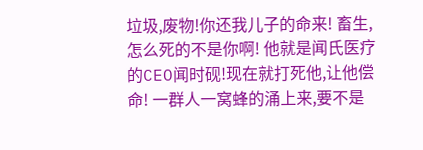垃圾,废物!你还我儿子的命来! 畜生,怎么死的不是你啊! 他就是闻氏医疗的CEO闻时砚!现在就打死他,让他偿命! 一群人一窝蜂的涌上来,要不是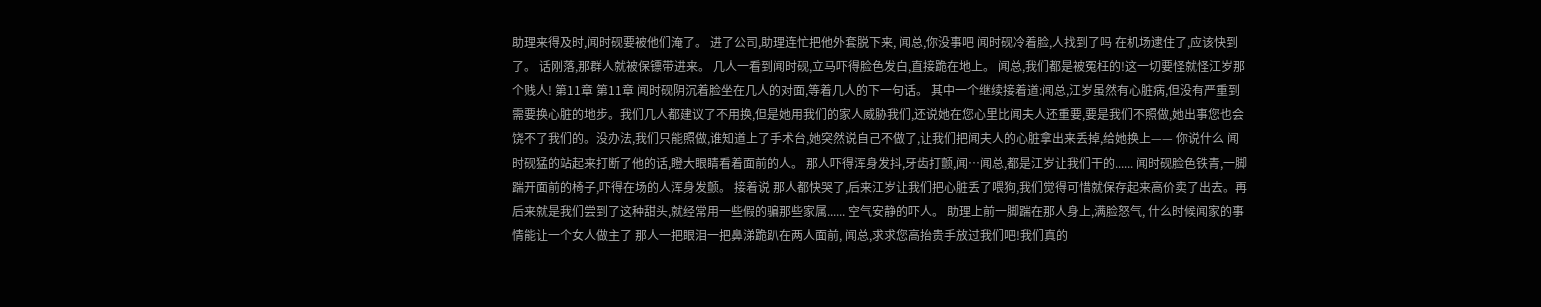助理来得及时,闻时砚要被他们淹了。 进了公司,助理连忙把他外套脱下来, 闻总,你没事吧 闻时砚冷着脸,人找到了吗 在机场逮住了,应该快到了。 话刚落,那群人就被保镖带进来。 几人一看到闻时砚,立马吓得脸色发白,直接跪在地上。 闻总,我们都是被冤枉的!这一切要怪就怪江岁那个贱人! 第11章 第11章 闻时砚阴沉着脸坐在几人的对面,等着几人的下一句话。 其中一个继续接着道:闻总,江岁虽然有心脏病,但没有严重到需要换心脏的地步。我们几人都建议了不用换,但是她用我们的家人威胁我们,还说她在您心里比闻夫人还重要,要是我们不照做,她出事您也会饶不了我们的。没办法,我们只能照做,谁知道上了手术台,她突然说自己不做了,让我们把闻夫人的心脏拿出来丢掉,给她换上—— 你说什么 闻时砚猛的站起来打断了他的话,瞪大眼睛看着面前的人。 那人吓得浑身发抖,牙齿打颤,闻…闻总,都是江岁让我们干的...... 闻时砚脸色铁青,一脚踹开面前的椅子,吓得在场的人浑身发颤。 接着说 那人都快哭了,后来江岁让我们把心脏丢了喂狗,我们觉得可惜就保存起来高价卖了出去。再后来就是我们尝到了这种甜头,就经常用一些假的骗那些家属...... 空气安静的吓人。 助理上前一脚踹在那人身上,满脸怒气, 什么时候闻家的事情能让一个女人做主了 那人一把眼泪一把鼻涕跪趴在两人面前, 闻总,求求您高抬贵手放过我们吧!我们真的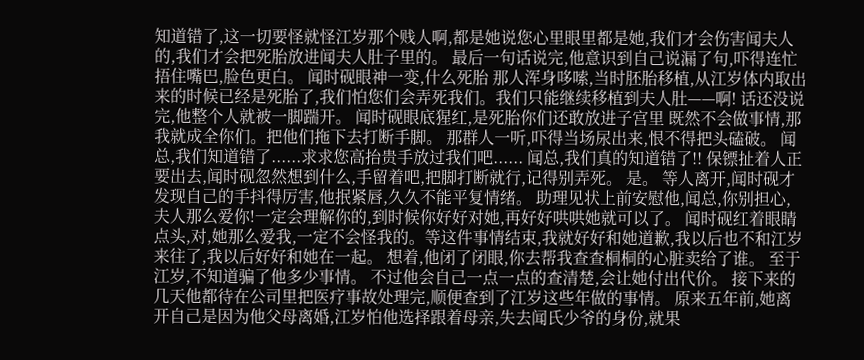知道错了,这一切要怪就怪江岁那个贱人啊,都是她说您心里眼里都是她,我们才会伤害闻夫人的,我们才会把死胎放进闻夫人肚子里的。 最后一句话说完,他意识到自己说漏了句,吓得连忙捂住嘴巴,脸色更白。 闻时砚眼神一变,什么死胎 那人浑身哆嗦,当时胚胎移植,从江岁体内取出来的时候已经是死胎了,我们怕您们会弄死我们。我们只能继续移植到夫人肚——啊! 话还没说完,他整个人就被一脚踹开。 闻时砚眼底猩红,是死胎你们还敢放进子宫里 既然不会做事情,那我就成全你们。把他们拖下去打断手脚。 那群人一听,吓得当场尿出来,恨不得把头磕破。 闻总,我们知道错了......求求您高抬贵手放过我们吧...... 闻总,我们真的知道错了!! 保镖扯着人正要出去,闻时砚忽然想到什么,手留着吧,把脚打断就行,记得别弄死。 是。 等人离开,闻时砚才发现自己的手抖得厉害,他抿紧唇,久久不能平复情绪。 助理见状上前安慰他,闻总,你别担心,夫人那么爱你!一定会理解你的,到时候你好好对她,再好好哄哄她就可以了。 闻时砚红着眼睛点头,对,她那么爱我,一定不会怪我的。等这件事情结束,我就好好和她道歉,我以后也不和江岁来往了,我以后好好和她在一起。 想着,他闭了闭眼,你去帮我查查桐桐的心脏卖给了谁。 至于江岁,不知道骗了他多少事情。 不过他会自己一点一点的查清楚,会让她付出代价。 接下来的几天他都待在公司里把医疗事故处理完,顺便查到了江岁这些年做的事情。 原来五年前,她离开自己是因为他父母离婚,江岁怕他选择跟着母亲,失去闻氏少爷的身份,就果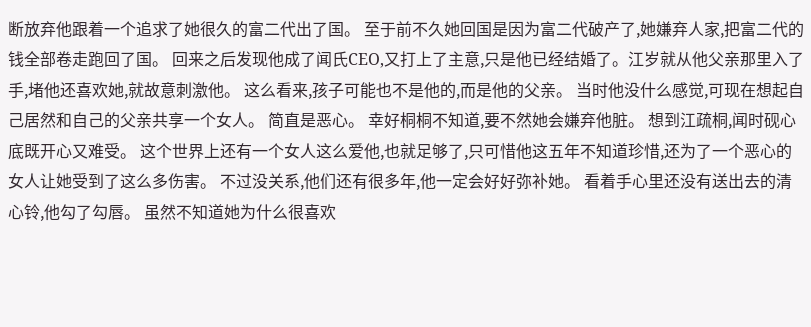断放弃他跟着一个追求了她很久的富二代出了国。 至于前不久她回国是因为富二代破产了,她嫌弃人家,把富二代的钱全部卷走跑回了国。 回来之后发现他成了闻氏CEO,又打上了主意,只是他已经结婚了。江岁就从他父亲那里入了手,堵他还喜欢她,就故意刺激他。 这么看来,孩子可能也不是他的,而是他的父亲。 当时他没什么感觉,可现在想起自己居然和自己的父亲共享一个女人。 简直是恶心。 幸好桐桐不知道,要不然她会嫌弃他脏。 想到江疏桐,闻时砚心底既开心又难受。 这个世界上还有一个女人这么爱他,也就足够了,只可惜他这五年不知道珍惜,还为了一个恶心的女人让她受到了这么多伤害。 不过没关系,他们还有很多年,他一定会好好弥补她。 看着手心里还没有送出去的清心铃,他勾了勾唇。 虽然不知道她为什么很喜欢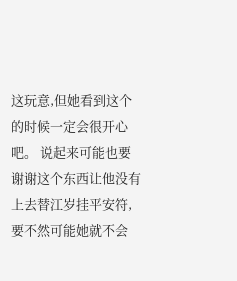这玩意,但她看到这个的时候一定会很开心吧。 说起来可能也要谢谢这个东西让他没有上去替江岁挂平安符,要不然可能她就不会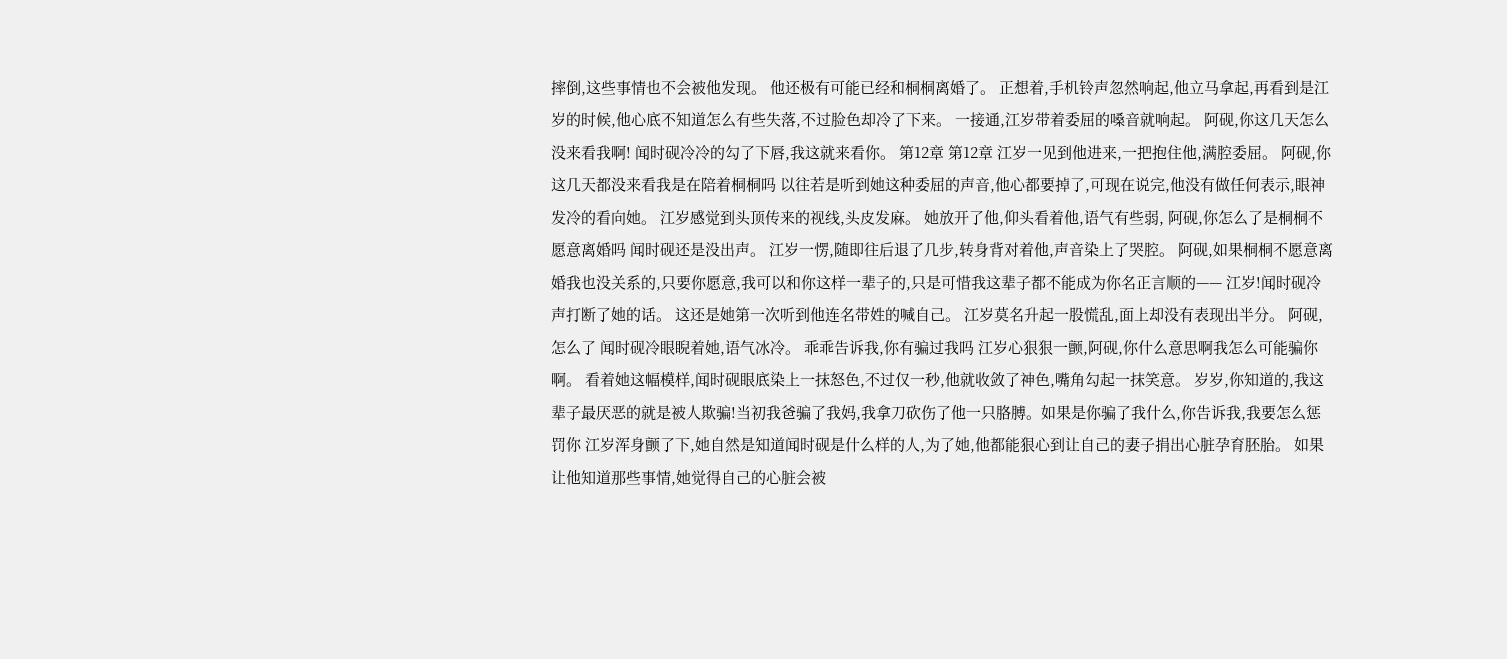摔倒,这些事情也不会被他发现。 他还极有可能已经和桐桐离婚了。 正想着,手机铃声忽然响起,他立马拿起,再看到是江岁的时候,他心底不知道怎么有些失落,不过脸色却冷了下来。 一接通,江岁带着委屈的嗓音就响起。 阿砚,你这几天怎么没来看我啊! 闻时砚冷冷的勾了下唇,我这就来看你。 第12章 第12章 江岁一见到他进来,一把抱住他,满腔委屈。 阿砚,你这几天都没来看我是在陪着桐桐吗 以往若是听到她这种委屈的声音,他心都要掉了,可现在说完,他没有做任何表示,眼神发冷的看向她。 江岁感觉到头顶传来的视线,头皮发麻。 她放开了他,仰头看着他,语气有些弱, 阿砚,你怎么了是桐桐不愿意离婚吗 闻时砚还是没出声。 江岁一愣,随即往后退了几步,转身背对着他,声音染上了哭腔。 阿砚,如果桐桐不愿意离婚我也没关系的,只要你愿意,我可以和你这样一辈子的,只是可惜我这辈子都不能成为你名正言顺的—— 江岁!闻时砚冷声打断了她的话。 这还是她第一次听到他连名带姓的喊自己。 江岁莫名升起一股慌乱,面上却没有表现出半分。 阿砚,怎么了 闻时砚冷眼睨着她,语气冰冷。 乖乖告诉我,你有骗过我吗 江岁心狠狠一颤,阿砚,你什么意思啊我怎么可能骗你啊。 看着她这幅模样,闻时砚眼底染上一抹怒色,不过仅一秒,他就收敛了神色,嘴角勾起一抹笑意。 岁岁,你知道的,我这辈子最厌恶的就是被人欺骗!当初我爸骗了我妈,我拿刀砍伤了他一只胳膊。如果是你骗了我什么,你告诉我,我要怎么惩罚你 江岁浑身颤了下,她自然是知道闻时砚是什么样的人,为了她,他都能狠心到让自己的妻子捐出心脏孕育胚胎。 如果让他知道那些事情,她觉得自己的心脏会被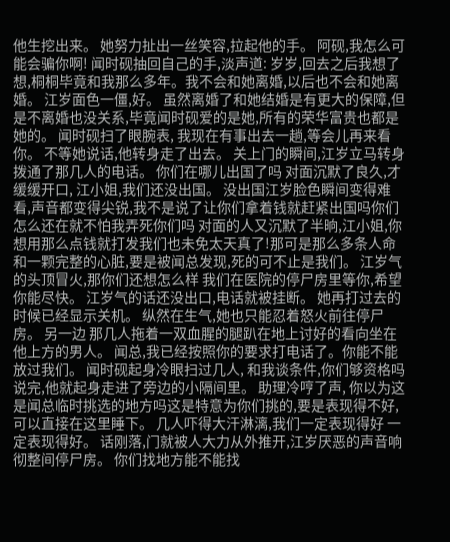他生挖出来。 她努力扯出一丝笑容,拉起他的手。 阿砚,我怎么可能会骗你啊! 闻时砚抽回自己的手,淡声道: 岁岁,回去之后我想了想,桐桐毕竟和我那么多年。我不会和她离婚,以后也不会和她离婚。 江岁面色一僵,好。 虽然离婚了和她结婚是有更大的保障,但是不离婚也没关系,毕竟闻时砚爱的是她,所有的荣华富贵也都是她的。 闻时砚扫了眼腕表, 我现在有事出去一趟,等会儿再来看你。 不等她说话,他转身走了出去。 关上门的瞬间,江岁立马转身拨通了那几人的电话。 你们在哪儿出国了吗 对面沉默了良久,才缓缓开口, 江小姐,我们还没出国。 没出国江岁脸色瞬间变得难看,声音都变得尖锐,我不是说了让你们拿着钱就赶紧出国吗你们怎么还在就不怕我弄死你们吗 对面的人又沉默了半晌,江小姐,你想用那么点钱就打发我们也未免太天真了!那可是那么多条人命和一颗完整的心脏,要是被闻总发现,死的可不止是我们。 江岁气的头顶冒火,那你们还想怎么样 我们在医院的停尸房里等你,希望你能尽快。 江岁气的话还没出口,电话就被挂断。 她再打过去的时候已经显示关机。 纵然在生气,她也只能忍着怒火前往停尸房。 另一边 那几人拖着一双血腥的腿趴在地上讨好的看向坐在他上方的男人。 闻总,我已经按照你的要求打电话了。你能不能放过我们。 闻时砚起身冷眼扫过几人, 和我谈条件,你们够资格吗 说完,他就起身走进了旁边的小隔间里。 助理冷哼了声, 你以为这是闻总临时挑选的地方吗这是特意为你们挑的,要是表现得不好,可以直接在这里睡下。 几人吓得大汗淋漓,我们一定表现得好 一定表现得好。 话刚落,门就被人大力从外推开,江岁厌恶的声音响彻整间停尸房。 你们找地方能不能找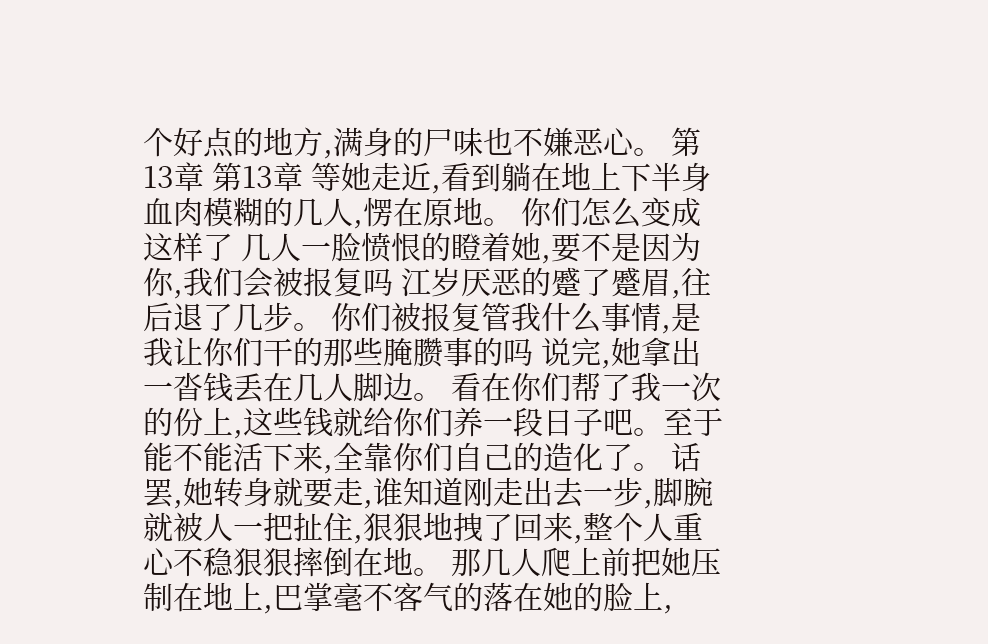个好点的地方,满身的尸味也不嫌恶心。 第13章 第13章 等她走近,看到躺在地上下半身血肉模糊的几人,愣在原地。 你们怎么变成这样了 几人一脸愤恨的瞪着她,要不是因为你,我们会被报复吗 江岁厌恶的蹙了蹙眉,往后退了几步。 你们被报复管我什么事情,是我让你们干的那些腌臜事的吗 说完,她拿出一沓钱丢在几人脚边。 看在你们帮了我一次的份上,这些钱就给你们养一段日子吧。至于能不能活下来,全靠你们自己的造化了。 话罢,她转身就要走,谁知道刚走出去一步,脚腕就被人一把扯住,狠狠地拽了回来,整个人重心不稳狠狠摔倒在地。 那几人爬上前把她压制在地上,巴掌毫不客气的落在她的脸上,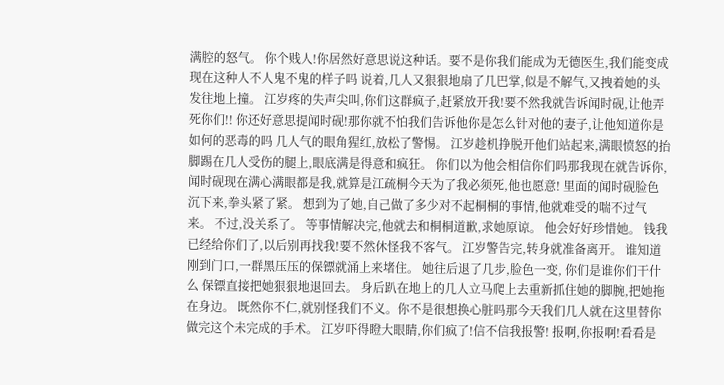满腔的怒气。 你个贱人!你居然好意思说这种话。要不是你我们能成为无德医生,我们能变成现在这种人不人鬼不鬼的样子吗 说着,几人又狠狠地扇了几巴掌,似是不解气,又拽着她的头发往地上撞。 江岁疼的失声尖叫,你们这群疯子,赶紧放开我!要不然我就告诉闻时砚,让他弄死你们!! 你还好意思提闻时砚!那你就不怕我们告诉他你是怎么针对他的妻子,让他知道你是如何的恶毒的吗 几人气的眼角猩红,放松了警惕。 江岁趁机挣脱开他们站起来,满眼愤怒的抬脚踢在几人受伤的腿上,眼底满是得意和疯狂。 你们以为他会相信你们吗那我现在就告诉你,闻时砚现在满心满眼都是我,就算是江疏桐今天为了我必须死,他也愿意! 里面的闻时砚脸色沉下来,拳头紧了紧。 想到为了她,自己做了多少对不起桐桐的事情,他就难受的喘不过气来。 不过,没关系了。 等事情解决完,他就去和桐桐道歉,求她原谅。 他会好好珍惜她。 钱我已经给你们了,以后别再找我!要不然休怪我不客气。 江岁警告完,转身就准备离开。 谁知道刚到门口,一群黑压压的保镖就涌上来堵住。 她往后退了几步,脸色一变, 你们是谁你们干什么 保镖直接把她狠狠地退回去。 身后趴在地上的几人立马爬上去重新抓住她的脚腕,把她拖在身边。 既然你不仁,就别怪我们不义。你不是很想换心脏吗那今天我们几人就在这里替你做完这个未完成的手术。 江岁吓得瞪大眼睛,你们疯了!信不信我报警! 报啊,你报啊!看看是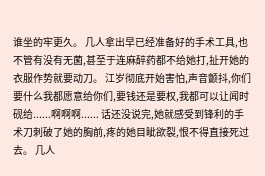谁坐的牢更久。 几人拿出早已经准备好的手术工具,也不管有没有无菌,甚至于连麻醉药都不给她打,扯开她的衣服作势就要动刀。 江岁彻底开始害怕,声音颤抖,你们要什么我都愿意给你们,要钱还是要权,我都可以让闻时砚给......啊啊啊...... 话还没说完,她就感受到锋利的手术刀刺破了她的胸前,疼的她目眦欲裂,恨不得直接死过去。 几人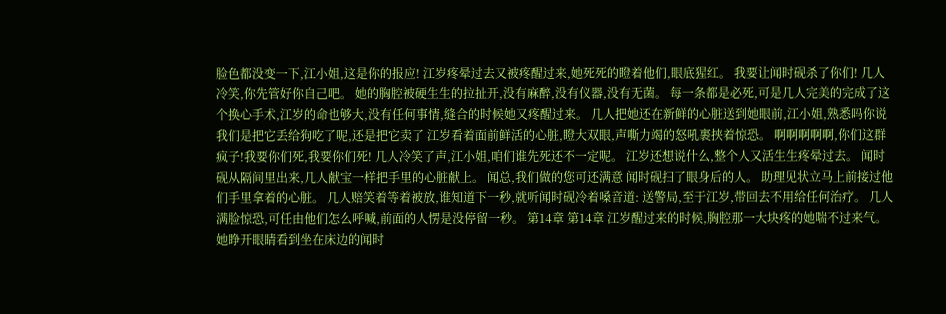脸色都没变一下,江小姐,这是你的报应! 江岁疼晕过去又被疼醒过来,她死死的瞪着他们,眼底猩红。 我要让闻时砚杀了你们! 几人冷笑,你先管好你自己吧。 她的胸腔被硬生生的拉扯开,没有麻醉,没有仪器,没有无菌。 每一条都是必死,可是几人完美的完成了这个换心手术,江岁的命也够大,没有任何事情,缝合的时候她又疼醒过来。 几人把她还在新鲜的心脏送到她眼前,江小姐,熟悉吗你说我们是把它丢给狗吃了呢,还是把它卖了 江岁看着面前鲜活的心脏,瞪大双眼,声嘶力竭的怒吼裹挟着惊恐。 啊啊啊啊啊,你们这群疯子!我要你们死,我要你们死! 几人冷笑了声,江小姐,咱们谁先死还不一定呢。 江岁还想说什么,整个人又活生生疼晕过去。 闻时砚从隔间里出来,几人献宝一样把手里的心脏献上。 闻总,我们做的您可还满意 闻时砚扫了眼身后的人。 助理见状立马上前接过他们手里拿着的心脏。 几人赔笑着等着被放,谁知道下一秒,就听闻时砚冷着嗓音道: 送警局,至于江岁,带回去不用给任何治疗。 几人满脸惊恐,可任由他们怎么呼喊,前面的人愣是没停留一秒。 第14章 第14章 江岁醒过来的时候,胸腔那一大块疼的她喘不过来气。 她睁开眼睛看到坐在床边的闻时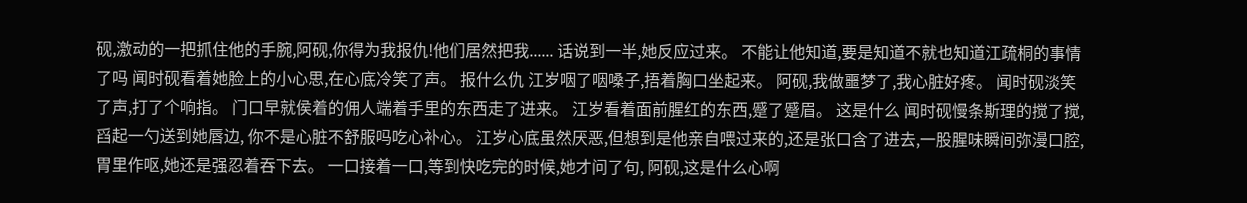砚,激动的一把抓住他的手腕,阿砚,你得为我报仇!他们居然把我...... 话说到一半,她反应过来。 不能让他知道,要是知道不就也知道江疏桐的事情了吗 闻时砚看着她脸上的小心思,在心底冷笑了声。 报什么仇 江岁咽了咽嗓子,捂着胸口坐起来。 阿砚,我做噩梦了,我心脏好疼。 闻时砚淡笑了声,打了个响指。 门口早就侯着的佣人端着手里的东西走了进来。 江岁看着面前腥红的东西,蹙了蹙眉。 这是什么 闻时砚慢条斯理的搅了搅,舀起一勺送到她唇边, 你不是心脏不舒服吗吃心补心。 江岁心底虽然厌恶,但想到是他亲自喂过来的,还是张口含了进去,一股腥味瞬间弥漫口腔,胃里作呕,她还是强忍着吞下去。 一口接着一口,等到快吃完的时候,她才问了句, 阿砚,这是什么心啊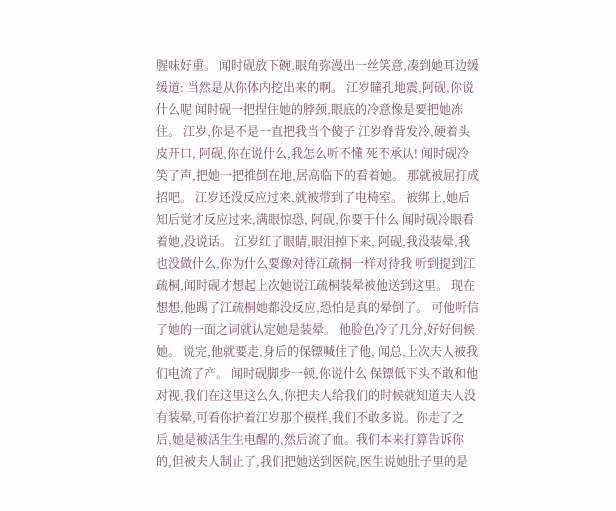腥味好重。 闻时砚放下碗,眼角弥漫出一丝笑意,凑到她耳边缓缓道: 当然是从你体内挖出来的啊。 江岁瞳孔地震,阿砚,你说什么呢 闻时砚一把捏住她的脖颈,眼底的冷意像是要把她冻住。 江岁,你是不是一直把我当个傻子 江岁脊背发冷,硬着头皮开口, 阿砚,你在说什么,我怎么听不懂 死不承认! 闻时砚冷笑了声,把她一把推倒在地,居高临下的看着她。 那就被屈打成招吧。 江岁还没反应过来,就被带到了电椅室。 被绑上,她后知后觉才反应过来,满眼惊恐, 阿砚,你要干什么 闻时砚冷眼看着她,没说话。 江岁红了眼睛,眼泪掉下来, 阿砚,我没装晕,我也没做什么,你为什么要像对待江疏桐一样对待我 听到提到江疏桐,闻时砚才想起上次她说江疏桐装晕被他送到这里。 现在想想,他踢了江疏桐她都没反应,恐怕是真的晕倒了。 可他听信了她的一面之词就认定她是装晕。 他脸色冷了几分,好好伺候她。 说完,他就要走,身后的保镖喊住了他, 闻总,上次夫人被我们电流了产。 闻时砚脚步一顿,你说什么 保镖低下头不敢和他对视,我们在这里这么久,你把夫人给我们的时候就知道夫人没有装晕,可看你护着江岁那个模样,我们不敢多说。你走了之后,她是被活生生电醒的,然后流了血。我们本来打算告诉你的,但被夫人制止了,我们把她送到医院,医生说她肚子里的是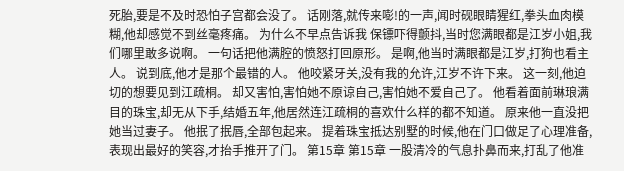死胎,要是不及时恐怕子宫都会没了。 话刚落,就传来嘭!的一声,闻时砚眼睛猩红,拳头血肉模糊,他却感觉不到丝毫疼痛。 为什么不早点告诉我 保镖吓得颤抖,当时您满眼都是江岁小姐,我们哪里敢多说啊。 一句话把他满腔的愤怒打回原形。 是啊,他当时满眼都是江岁,打狗也看主人。 说到底,他才是那个最错的人。 他咬紧牙关,没有我的允许,江岁不许下来。 这一刻,他迫切的想要见到江疏桐。 却又害怕,害怕她不原谅自己,害怕她不爱自己了。 他看着面前琳琅满目的珠宝,却无从下手,结婚五年,他居然连江疏桐的喜欢什么样的都不知道。 原来他一直没把她当过妻子。 他抿了抿唇,全部包起来。 提着珠宝抵达别墅的时候,他在门口做足了心理准备,表现出最好的笑容,才抬手推开了门。 第15章 第15章 一股清冷的气息扑鼻而来,打乱了他准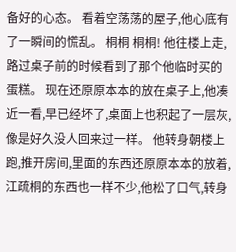备好的心态。 看着空荡荡的屋子,他心底有了一瞬间的慌乱。 桐桐 桐桐! 他往楼上走,路过桌子前的时候看到了那个他临时买的蛋糕。 现在还原原本本的放在桌子上,他凑近一看,早已经坏了,桌面上也积起了一层灰,像是好久没人回来过一样。 他转身朝楼上跑,推开房间,里面的东西还原原本本的放着,江疏桐的东西也一样不少,他松了口气,转身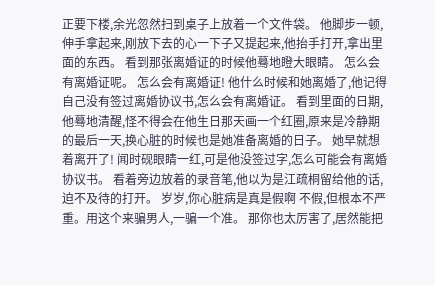正要下楼,余光忽然扫到桌子上放着一个文件袋。 他脚步一顿,伸手拿起来,刚放下去的心一下子又提起来,他抬手打开,拿出里面的东西。 看到那张离婚证的时候他蓦地瞪大眼睛。 怎么会有离婚证呢。 怎么会有离婚证! 他什么时候和她离婚了,他记得自己没有签过离婚协议书,怎么会有离婚证。 看到里面的日期,他蓦地清醒,怪不得会在他生日那天画一个红圈,原来是冷静期的最后一天,换心脏的时候也是她准备离婚的日子。 她早就想着离开了! 闻时砚眼睛一红,可是他没签过字,怎么可能会有离婚协议书。 看着旁边放着的录音笔,他以为是江疏桐留给他的话,迫不及待的打开。 岁岁,你心脏病是真是假啊 不假,但根本不严重。用这个来骗男人,一骗一个准。 那你也太厉害了,居然能把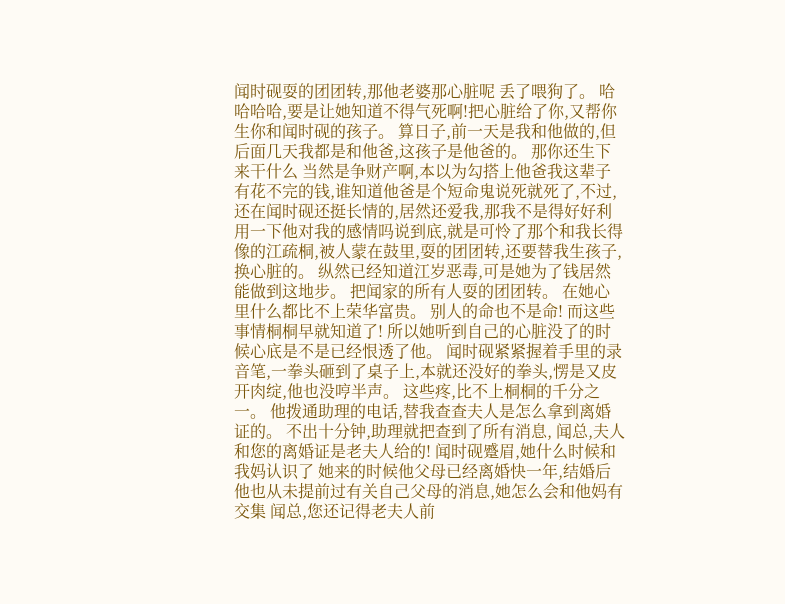闻时砚耍的团团转,那他老婆那心脏呢 丢了喂狗了。 哈哈哈哈,要是让她知道不得气死啊!把心脏给了你,又帮你生你和闻时砚的孩子。 算日子,前一天是我和他做的,但后面几天我都是和他爸,这孩子是他爸的。 那你还生下来干什么 当然是争财产啊,本以为勾搭上他爸我这辈子有花不完的钱,谁知道他爸是个短命鬼说死就死了,不过,还在闻时砚还挺长情的,居然还爱我,那我不是得好好利用一下他对我的感情吗说到底,就是可怜了那个和我长得像的江疏桐,被人蒙在鼓里,耍的团团转,还要替我生孩子,换心脏的。 纵然已经知道江岁恶毒,可是她为了钱居然能做到这地步。 把闻家的所有人耍的团团转。 在她心里什么都比不上荣华富贵。 别人的命也不是命! 而这些事情桐桐早就知道了! 所以她听到自己的心脏没了的时候心底是不是已经恨透了他。 闻时砚紧紧握着手里的录音笔,一拳头砸到了桌子上,本就还没好的拳头,愣是又皮开肉绽,他也没哼半声。 这些疼,比不上桐桐的千分之一。 他拨通助理的电话,替我查查夫人是怎么拿到离婚证的。 不出十分钟,助理就把查到了所有消息, 闻总,夫人和您的离婚证是老夫人给的! 闻时砚蹙眉,她什么时候和我妈认识了 她来的时候他父母已经离婚快一年,结婚后他也从未提前过有关自己父母的消息,她怎么会和他妈有交集 闻总,您还记得老夫人前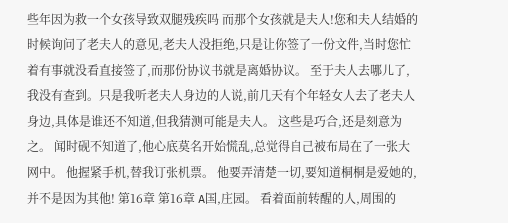些年因为救一个女孩导致双腿残疾吗 而那个女孩就是夫人!您和夫人结婚的时候询问了老夫人的意见,老夫人没拒绝,只是让你签了一份文件,当时您忙着有事就没看直接签了,而那份协议书就是离婚协议。 至于夫人去哪儿了,我没有查到。只是我听老夫人身边的人说,前几天有个年轻女人去了老夫人身边,具体是谁还不知道,但我猜测可能是夫人。 这些是巧合,还是刻意为之。 闻时砚不知道了,他心底莫名开始慌乱,总觉得自己被布局在了一张大网中。 他握紧手机,替我订张机票。 他要弄清楚一切,要知道桐桐是爱她的,并不是因为其他! 第16章 第16章 A国,庄园。 看着面前转醒的人,周围的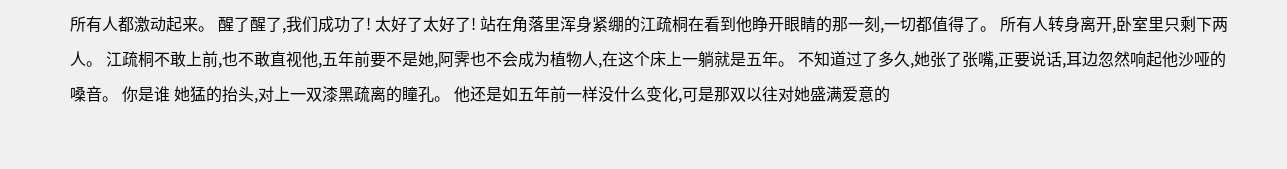所有人都激动起来。 醒了醒了,我们成功了! 太好了太好了! 站在角落里浑身紧绷的江疏桐在看到他睁开眼睛的那一刻,一切都值得了。 所有人转身离开,卧室里只剩下两人。 江疏桐不敢上前,也不敢直视他,五年前要不是她,阿霁也不会成为植物人,在这个床上一躺就是五年。 不知道过了多久,她张了张嘴,正要说话,耳边忽然响起他沙哑的嗓音。 你是谁 她猛的抬头,对上一双漆黑疏离的瞳孔。 他还是如五年前一样没什么变化,可是那双以往对她盛满爱意的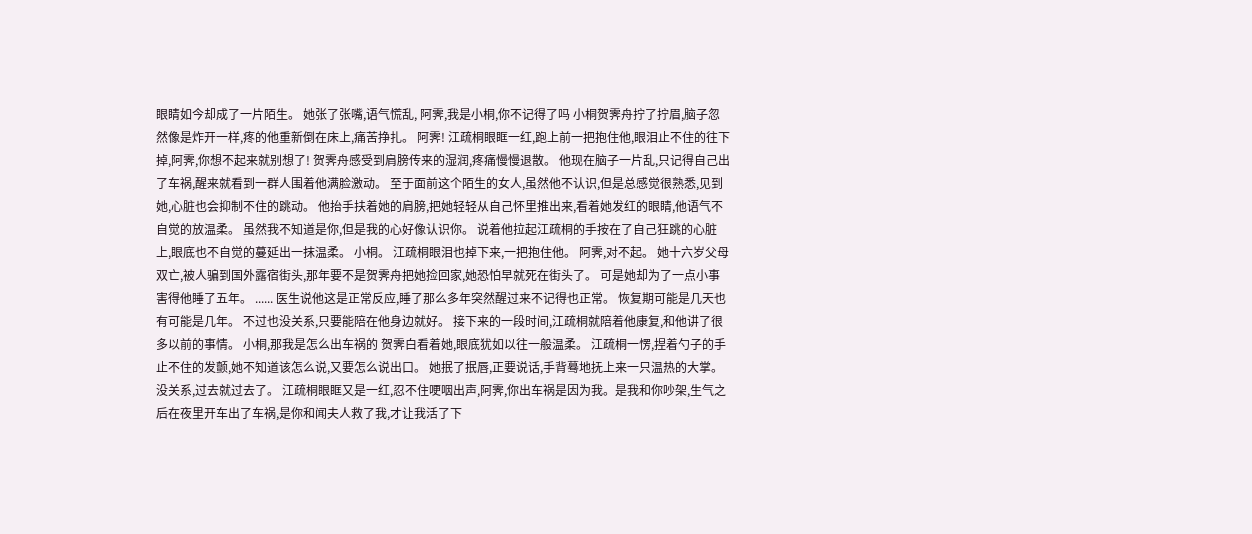眼睛如今却成了一片陌生。 她张了张嘴,语气慌乱, 阿霁,我是小桐,你不记得了吗 小桐贺霁舟拧了拧眉,脑子忽然像是炸开一样,疼的他重新倒在床上,痛苦挣扎。 阿霁! 江疏桐眼眶一红,跑上前一把抱住他,眼泪止不住的往下掉,阿霁,你想不起来就别想了! 贺霁舟感受到肩膀传来的湿润,疼痛慢慢退散。 他现在脑子一片乱,只记得自己出了车祸,醒来就看到一群人围着他满脸激动。 至于面前这个陌生的女人,虽然他不认识,但是总感觉很熟悉,见到她,心脏也会抑制不住的跳动。 他抬手扶着她的肩膀,把她轻轻从自己怀里推出来,看着她发红的眼睛,他语气不自觉的放温柔。 虽然我不知道是你,但是我的心好像认识你。 说着他拉起江疏桐的手按在了自己狂跳的心脏上,眼底也不自觉的蔓延出一抹温柔。 小桐。 江疏桐眼泪也掉下来,一把抱住他。 阿霁,对不起。 她十六岁父母双亡,被人骗到国外露宿街头,那年要不是贺霁舟把她捡回家,她恐怕早就死在街头了。 可是她却为了一点小事害得他睡了五年。 ...... 医生说他这是正常反应,睡了那么多年突然醒过来不记得也正常。 恢复期可能是几天也有可能是几年。 不过也没关系,只要能陪在他身边就好。 接下来的一段时间,江疏桐就陪着他康复,和他讲了很多以前的事情。 小桐,那我是怎么出车祸的 贺霁白看着她,眼底犹如以往一般温柔。 江疏桐一愣,捏着勺子的手止不住的发颤,她不知道该怎么说,又要怎么说出口。 她抿了抿唇,正要说话,手背蓦地抚上来一只温热的大掌。 没关系,过去就过去了。 江疏桐眼眶又是一红,忍不住哽咽出声,阿霁,你出车祸是因为我。是我和你吵架,生气之后在夜里开车出了车祸,是你和闻夫人救了我,才让我活了下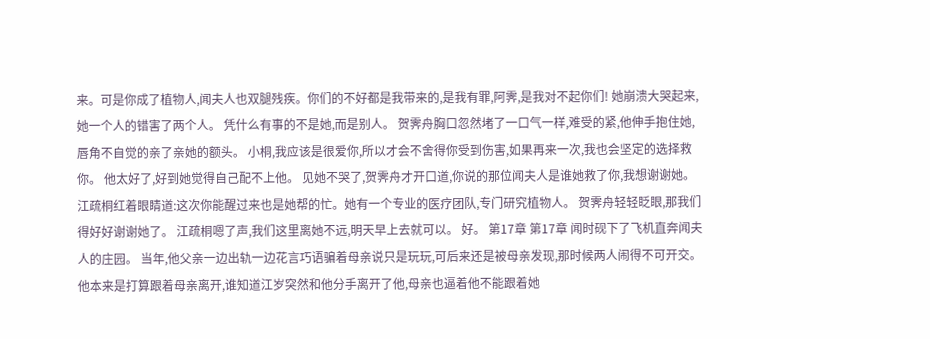来。可是你成了植物人,闻夫人也双腿残疾。你们的不好都是我带来的,是我有罪,阿霁,是我对不起你们! 她崩溃大哭起来,她一个人的错害了两个人。 凭什么有事的不是她,而是别人。 贺霁舟胸口忽然堵了一口气一样,难受的紧,他伸手抱住她,唇角不自觉的亲了亲她的额头。 小桐,我应该是很爱你,所以才会不舍得你受到伤害,如果再来一次,我也会坚定的选择救你。 他太好了,好到她觉得自己配不上他。 见她不哭了,贺霁舟才开口道,你说的那位闻夫人是谁她救了你,我想谢谢她。 江疏桐红着眼睛道:这次你能醒过来也是她帮的忙。她有一个专业的医疗团队,专门研究植物人。 贺霁舟轻轻眨眼,那我们得好好谢谢她了。 江疏桐嗯了声,我们这里离她不远,明天早上去就可以。 好。 第17章 第17章 闻时砚下了飞机直奔闻夫人的庄园。 当年,他父亲一边出轨一边花言巧语骗着母亲说只是玩玩,可后来还是被母亲发现,那时候两人闹得不可开交。 他本来是打算跟着母亲离开,谁知道江岁突然和他分手离开了他,母亲也逼着他不能跟着她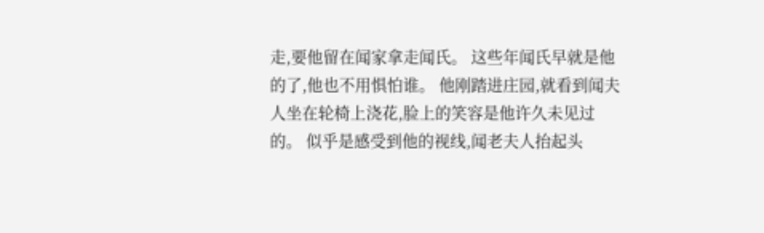走,要他留在闻家拿走闻氏。 这些年闻氏早就是他的了,他也不用惧怕谁。 他刚踏进庄园,就看到闻夫人坐在轮椅上浇花,脸上的笑容是他许久未见过的。 似乎是感受到他的视线,闻老夫人抬起头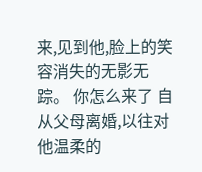来,见到他,脸上的笑容消失的无影无踪。 你怎么来了 自从父母离婚,以往对他温柔的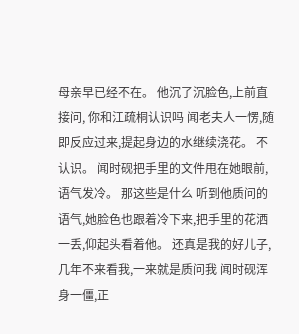母亲早已经不在。 他沉了沉脸色,上前直接问, 你和江疏桐认识吗 闻老夫人一愣,随即反应过来,提起身边的水继续浇花。 不认识。 闻时砚把手里的文件甩在她眼前,语气发冷。 那这些是什么 听到他质问的语气,她脸色也跟着冷下来,把手里的花洒一丢,仰起头看着他。 还真是我的好儿子,几年不来看我,一来就是质问我 闻时砚浑身一僵,正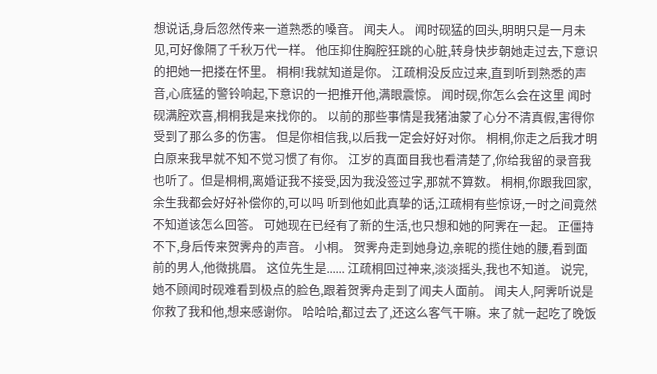想说话,身后忽然传来一道熟悉的嗓音。 闻夫人。 闻时砚猛的回头,明明只是一月未见,可好像隔了千秋万代一样。 他压抑住胸腔狂跳的心脏,转身快步朝她走过去,下意识的把她一把搂在怀里。 桐桐!我就知道是你。 江疏桐没反应过来,直到听到熟悉的声音,心底猛的警铃响起,下意识的一把推开他,满眼震惊。 闻时砚,你怎么会在这里 闻时砚满腔欢喜,桐桐我是来找你的。 以前的那些事情是我猪油蒙了心分不清真假,害得你受到了那么多的伤害。 但是你相信我,以后我一定会好好对你。 桐桐,你走之后我才明白原来我早就不知不觉习惯了有你。 江岁的真面目我也看清楚了,你给我留的录音我也听了。但是桐桐,离婚证我不接受,因为我没签过字,那就不算数。 桐桐,你跟我回家,余生我都会好好补偿你的,可以吗 听到他如此真挚的话,江疏桐有些惊讶,一时之间竟然不知道该怎么回答。 可她现在已经有了新的生活,也只想和她的阿霁在一起。 正僵持不下,身后传来贺霁舟的声音。 小桐。 贺霁舟走到她身边,亲昵的揽住她的腰,看到面前的男人,他微挑眉。 这位先生是...... 江疏桐回过神来,淡淡摇头,我也不知道。 说完,她不顾闻时砚难看到极点的脸色,跟着贺霁舟走到了闻夫人面前。 闻夫人,阿霁听说是你救了我和他,想来感谢你。 哈哈哈,都过去了,还这么客气干嘛。来了就一起吃了晚饭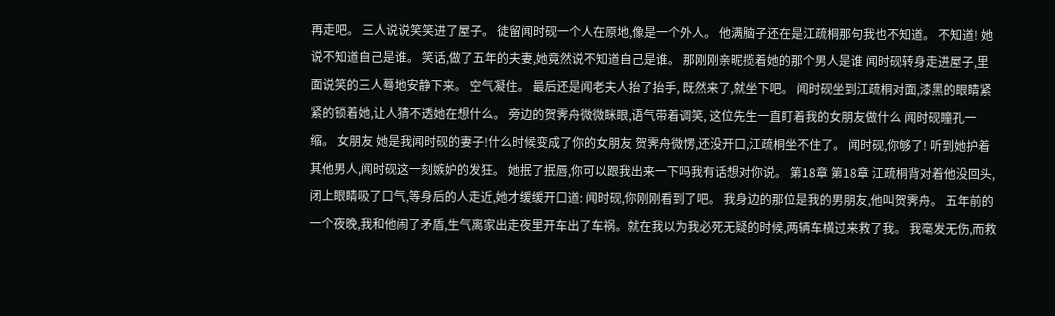再走吧。 三人说说笑笑进了屋子。 徒留闻时砚一个人在原地,像是一个外人。 他满脑子还在是江疏桐那句我也不知道。 不知道! 她说不知道自己是谁。 笑话,做了五年的夫妻,她竟然说不知道自己是谁。 那刚刚亲昵揽着她的那个男人是谁 闻时砚转身走进屋子,里面说笑的三人蓦地安静下来。 空气凝住。 最后还是闻老夫人抬了抬手, 既然来了,就坐下吧。 闻时砚坐到江疏桐对面,漆黑的眼睛紧紧的锁着她,让人猜不透她在想什么。 旁边的贺霁舟微微眯眼,语气带着调笑, 这位先生一直盯着我的女朋友做什么 闻时砚瞳孔一缩。 女朋友 她是我闻时砚的妻子!什么时候变成了你的女朋友 贺霁舟微愣,还没开口,江疏桐坐不住了。 闻时砚,你够了! 听到她护着其他男人,闻时砚这一刻嫉妒的发狂。 她抿了抿唇,你可以跟我出来一下吗我有话想对你说。 第18章 第18章 江疏桐背对着他没回头,闭上眼睛吸了口气,等身后的人走近,她才缓缓开口道: 闻时砚,你刚刚看到了吧。 我身边的那位是我的男朋友,他叫贺霁舟。 五年前的一个夜晚,我和他闹了矛盾,生气离家出走夜里开车出了车祸。就在我以为我必死无疑的时候,两辆车横过来救了我。 我毫发无伤,而救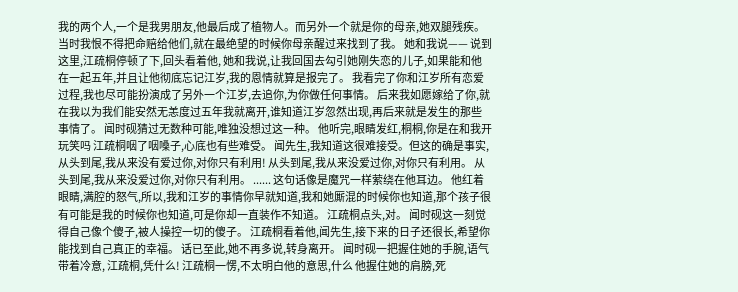我的两个人,一个是我男朋友,他最后成了植物人。而另外一个就是你的母亲,她双腿残疾。 当时我恨不得把命赔给他们,就在最绝望的时候你母亲醒过来找到了我。 她和我说—— 说到这里,江疏桐停顿了下,回头看着他, 她和我说,让我回国去勾引她刚失恋的儿子,如果能和他在一起五年,并且让他彻底忘记江岁,我的恩情就算是报完了。 我看完了你和江岁所有恋爱过程,我也尽可能扮演成了另外一个江岁,去追你,为你做任何事情。 后来我如愿嫁给了你,就在我以为我们能安然无恙度过五年我就离开,谁知道江岁忽然出现,再后来就是发生的那些事情了。 闻时砚猜过无数种可能,唯独没想过这一种。 他听完,眼睛发红,桐桐,你是在和我开玩笑吗 江疏桐咽了咽嗓子,心底也有些难受。 闻先生,我知道这很难接受。但这的确是事实,从头到尾,我从来没有爱过你,对你只有利用! 从头到尾,我从来没爱过你,对你只有利用。 从头到尾,我从来没爱过你,对你只有利用。 ...... 这句话像是魔咒一样萦绕在他耳边。 他红着眼睛,满腔的怒气,所以,我和江岁的事情你早就知道,我和她厮混的时候你也知道,那个孩子很有可能是我的时候你也知道,可是你却一直装作不知道。 江疏桐点头,对。 闻时砚这一刻觉得自己像个傻子,被人操控一切的傻子。 江疏桐看着他,闻先生,接下来的日子还很长,希望你能找到自己真正的幸福。 话已至此,她不再多说,转身离开。 闻时砚一把握住她的手腕,语气带着冷意, 江疏桐,凭什么! 江疏桐一愣,不太明白他的意思,什么 他握住她的肩膀,死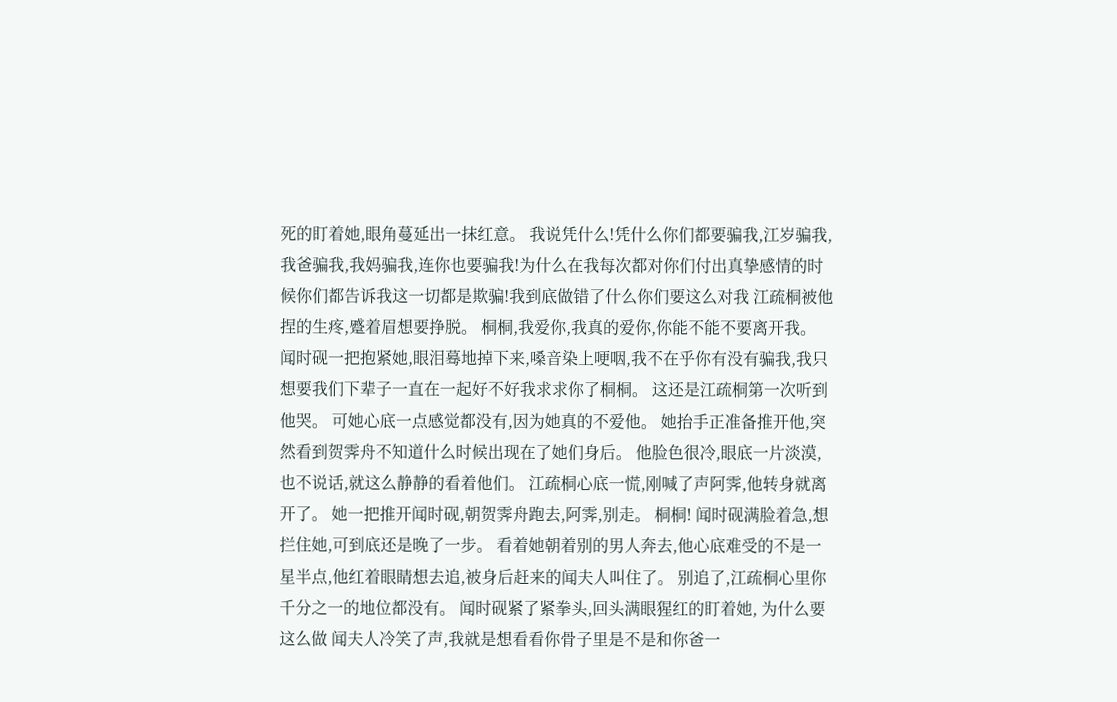死的盯着她,眼角蔓延出一抹红意。 我说凭什么!凭什么你们都要骗我,江岁骗我,我爸骗我,我妈骗我,连你也要骗我!为什么在我每次都对你们付出真挚感情的时候你们都告诉我这一切都是欺骗!我到底做错了什么你们要这么对我 江疏桐被他捏的生疼,蹙着眉想要挣脱。 桐桐,我爱你,我真的爱你,你能不能不要离开我。 闻时砚一把抱紧她,眼泪蓦地掉下来,嗓音染上哽咽,我不在乎你有没有骗我,我只想要我们下辈子一直在一起好不好我求求你了桐桐。 这还是江疏桐第一次听到他哭。 可她心底一点感觉都没有,因为她真的不爱他。 她抬手正准备推开他,突然看到贺霁舟不知道什么时候出现在了她们身后。 他脸色很冷,眼底一片淡漠,也不说话,就这么静静的看着他们。 江疏桐心底一慌,刚喊了声阿霁,他转身就离开了。 她一把推开闻时砚,朝贺霁舟跑去,阿霁,别走。 桐桐! 闻时砚满脸着急,想拦住她,可到底还是晚了一步。 看着她朝着别的男人奔去,他心底难受的不是一星半点,他红着眼睛想去追,被身后赶来的闻夫人叫住了。 别追了,江疏桐心里你千分之一的地位都没有。 闻时砚紧了紧拳头,回头满眼猩红的盯着她, 为什么要这么做 闻夫人冷笑了声,我就是想看看你骨子里是不是和你爸一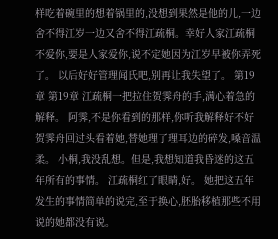样吃着碗里的想着锅里的,没想到果然是他的儿,一边舍不得江岁一边又舍不得江疏桐。幸好人家江疏桐不爱你,要是人家爱你,说不定她因为江岁早被你弄死了。 以后好好管理闻氏吧,别再让我失望了。 第19章 第19章 江疏桐一把拉住贺霁舟的手,满心着急的解释。 阿霁,不是你看到的那样,你听我解释好不好 贺霁舟回过头看着她,替她理了理耳边的碎发,嗓音温柔。 小桐,我没乱想。但是,我想知道我昏迷的这五年所有的事情。 江疏桐红了眼睛,好。 她把这五年发生的事情简单的说完,至于换心,胚胎移植那些不用说的她都没有说。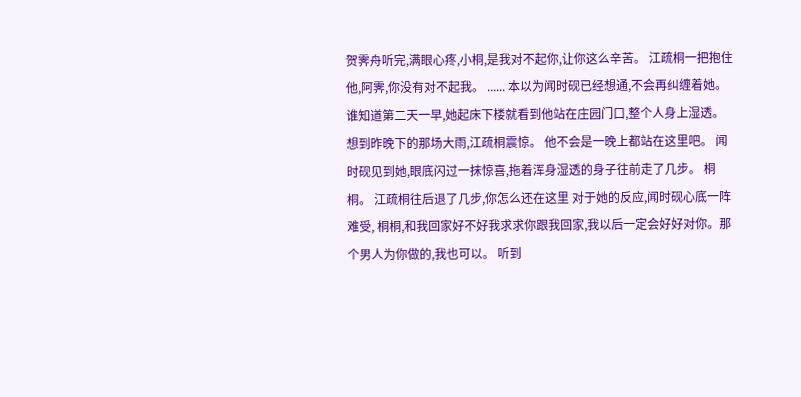贺霁舟听完,满眼心疼,小桐,是我对不起你,让你这么辛苦。 江疏桐一把抱住他,阿霁,你没有对不起我。 ...... 本以为闻时砚已经想通,不会再纠缠着她。 谁知道第二天一早,她起床下楼就看到他站在庄园门口,整个人身上湿透。 想到昨晚下的那场大雨,江疏桐震惊。 他不会是一晚上都站在这里吧。 闻时砚见到她,眼底闪过一抹惊喜,拖着浑身湿透的身子往前走了几步。 桐桐。 江疏桐往后退了几步,你怎么还在这里 对于她的反应,闻时砚心底一阵难受, 桐桐,和我回家好不好我求求你跟我回家,我以后一定会好好对你。那个男人为你做的,我也可以。 听到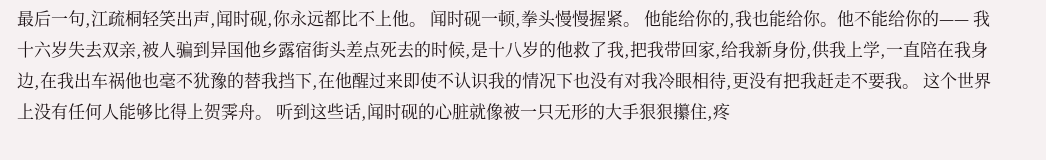最后一句,江疏桐轻笑出声,闻时砚,你永远都比不上他。 闻时砚一顿,拳头慢慢握紧。 他能给你的,我也能给你。他不能给你的—— 我十六岁失去双亲,被人骗到异国他乡露宿街头差点死去的时候,是十八岁的他救了我,把我带回家,给我新身份,供我上学,一直陪在我身边,在我出车祸他也毫不犹豫的替我挡下,在他醒过来即使不认识我的情况下也没有对我冷眼相待,更没有把我赶走不要我。 这个世界上没有任何人能够比得上贺霁舟。 听到这些话,闻时砚的心脏就像被一只无形的大手狠狠攥住,疼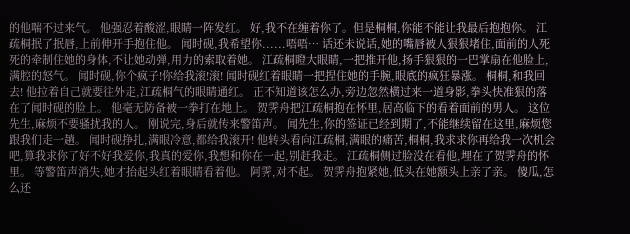的他喘不过来气。 他强忍着酸涩,眼睛一阵发红。 好,我不在缠着你了。但是桐桐,你能不能让我最后抱抱你。 江疏桐抿了抿唇,上前伸开手抱住他。 闻时砚,我希望你......唔唔… 话还未说话,她的嘴唇被人狠狠堵住,面前的人死死的牵制住她的身体,不让她动弹,用力的索取着她。 江疏桐瞪大眼睛,一把推开他,扬手狠狠的一巴掌扇在他脸上,满腔的怒气。 闻时砚,你个疯子!你给我滚!滚! 闻时砚红着眼睛一把捏住她的手腕,眼底的疯狂暴涨。 桐桐,和我回去! 他拉着自己就要往外走,江疏桐气的眼睛通红。 正不知道该怎么办,旁边忽然横过来一道身影,拳头快准狠的落在了闻时砚的脸上。 他毫无防备被一拳打在地上。 贺霁舟把江疏桐抱在怀里,居高临下的看着面前的男人。 这位先生,麻烦不要骚扰我的人。 刚说完,身后就传来警笛声。 闻先生,你的签证已经到期了,不能继续留在这里,麻烦您跟我们走一趟。 闻时砚挣扎,满眼冷意,都给我滚开! 他转头看向江疏桐,满眼的痛苦,桐桐,我求求你再给我一次机会吧,算我求你了好不好我爱你,我真的爱你,我想和你在一起,别赶我走。 江疏桐侧过脸没在看他,埋在了贺霁舟的怀里。 等警笛声消失,她才抬起头红着眼睛看着他。 阿霁,对不起。 贺霁舟抱紧她,低头在她额头上亲了亲。 傻瓜,怎么还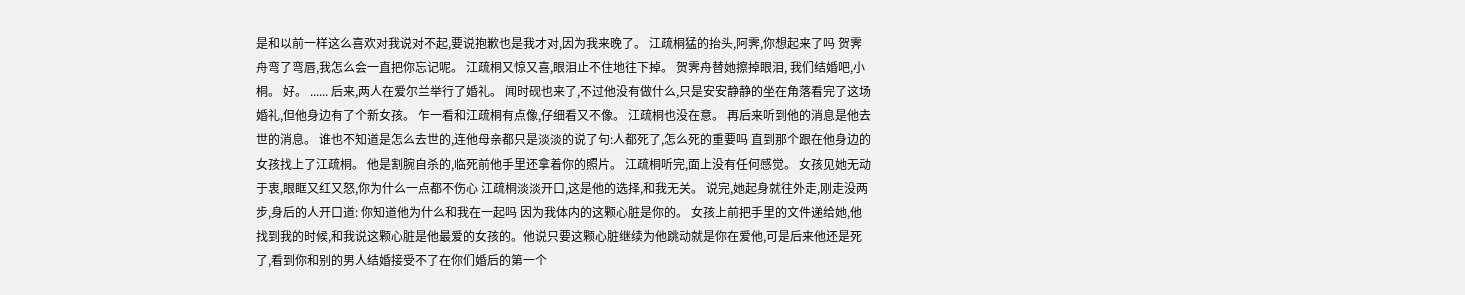是和以前一样这么喜欢对我说对不起,要说抱歉也是我才对,因为我来晚了。 江疏桐猛的抬头,阿霁,你想起来了吗 贺霁舟弯了弯唇,我怎么会一直把你忘记呢。 江疏桐又惊又喜,眼泪止不住地往下掉。 贺霁舟替她擦掉眼泪, 我们结婚吧,小桐。 好。 ...... 后来,两人在爱尔兰举行了婚礼。 闻时砚也来了,不过他没有做什么,只是安安静静的坐在角落看完了这场婚礼,但他身边有了个新女孩。 乍一看和江疏桐有点像,仔细看又不像。 江疏桐也没在意。 再后来听到他的消息是他去世的消息。 谁也不知道是怎么去世的,连他母亲都只是淡淡的说了句:人都死了,怎么死的重要吗 直到那个跟在他身边的女孩找上了江疏桐。 他是割腕自杀的,临死前他手里还拿着你的照片。 江疏桐听完,面上没有任何感觉。 女孩见她无动于衷,眼眶又红又怒,你为什么一点都不伤心 江疏桐淡淡开口,这是他的选择,和我无关。 说完,她起身就往外走,刚走没两步,身后的人开口道: 你知道他为什么和我在一起吗 因为我体内的这颗心脏是你的。 女孩上前把手里的文件递给她,他找到我的时候,和我说这颗心脏是他最爱的女孩的。他说只要这颗心脏继续为他跳动就是你在爱他,可是后来他还是死了,看到你和别的男人结婚接受不了在你们婚后的第一个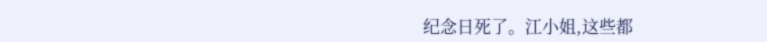纪念日死了。江小姐,这些都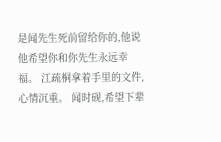是闻先生死前留给你的,他说他希望你和你先生永远幸福。 江疏桐拿着手里的文件,心情沉重。 闻时砚,希望下辈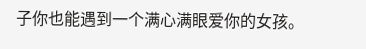子你也能遇到一个满心满眼爱你的女孩。